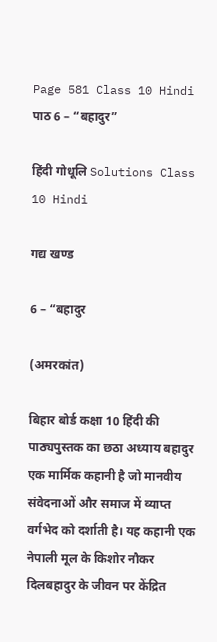Page 581 Class 10 Hindi पाठ 6 – “बहादुर”

हिंदी गोधूलि Solutions Class 10 Hindi

गद्य खण्ड

6 – “बहादुर

(अमरकांत)

बिहार बोर्ड कक्षा 10 हिंदी की पाठ्यपुस्तक का छठा अध्याय बहादुर एक मार्मिक कहानी है जो मानवीय संवेदनाओं और समाज में व्याप्त वर्गभेद को दर्शाती है। यह कहानी एक नेपाली मूल के किशोर नौकर दिलबहादुर के जीवन पर केंद्रित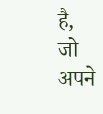है, जो अपने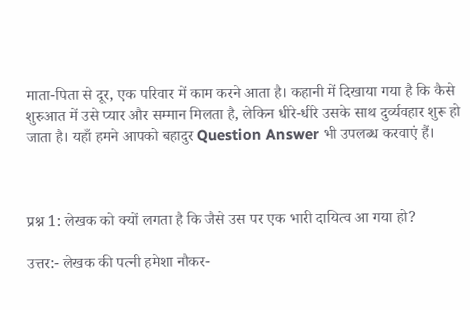माता-पिता से दूर, एक परिवार में काम करने आता है। कहानी में दिखाया गया है कि कैसे शुरुआत में उसे प्यार और सम्मान मिलता है, लेकिन धीरे-धीरे उसके साथ दुर्व्यवहार शुरू हो जाता है। यहाँ हमने आपको बहादुर Question Answer भी उपलब्ध करवाएं हैं।



प्रश्न 1: लेखक को क्यों लगता है कि जैसे उस पर एक भारी दायित्व आ गया हो?

उत्तर:- लेखक की पत्नी हमेशा नौकर-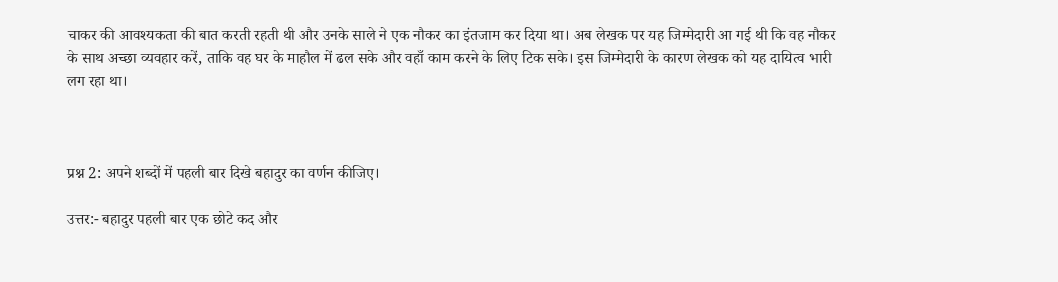चाकर की आवश्यकता की बात करती रहती थी और उनके साले ने एक नौकर का इंतजाम कर दिया था। अब लेखक पर यह जिम्मेदारी आ गई थी कि वह नौकर के साथ अच्छा व्यवहार करें, ताकि वह घर के माहौल में ढल सके और वहाँ काम करने के लिए टिक सके। इस जिम्मेदारी के कारण लेखक को यह दायित्व भारी लग रहा था।



प्रश्न 2: अपने शब्दों में पहली बार दिखे बहादुर का वर्णन कीजिए।

उत्तर:- बहादुर पहली बार एक छोटे कद और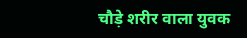चौड़े शरीर वाला युवक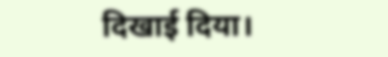दिखाई दिया।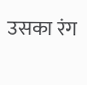उसका रंग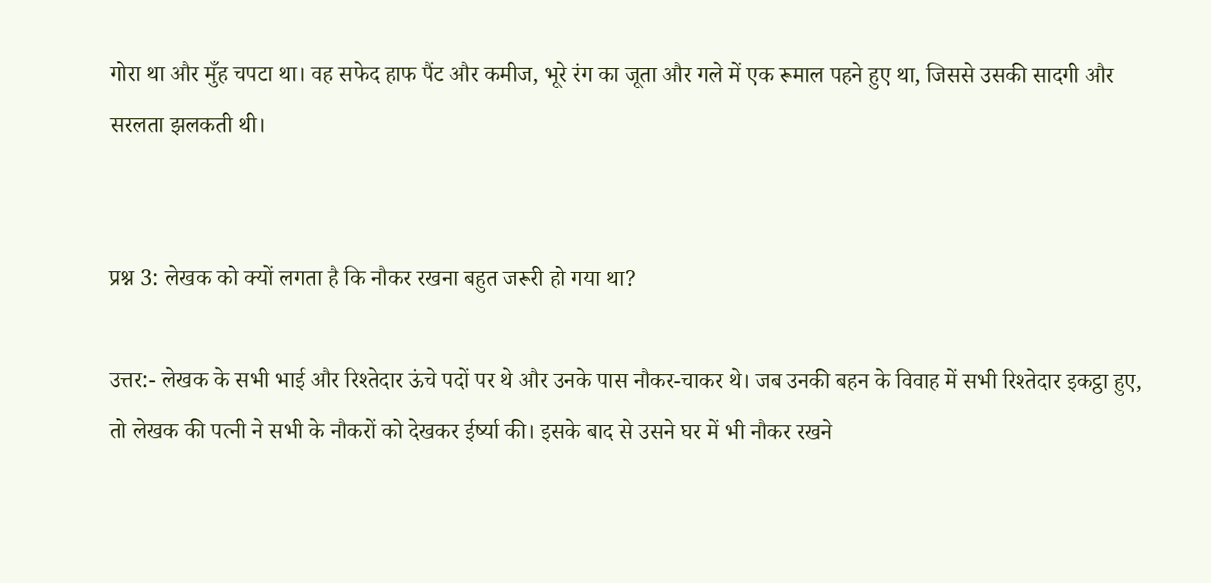गोरा था और मुँह चपटा था। वह सफेद हाफ पैंट और कमीज, भूरे रंग का जूता और गले में एक रूमाल पहने हुए था, जिससे उसकी सादगी और सरलता झलकती थी।


प्रश्न 3: लेखक को क्यों लगता है कि नौकर रखना बहुत जरूरी हो गया था?

उत्तर:- लेखक के सभी भाई और रिश्तेदार ऊंचे पदों पर थे और उनके पास नौकर-चाकर थे। जब उनकी बहन के विवाह में सभी रिश्तेदार इकट्ठा हुए, तो लेखक की पत्नी ने सभी के नौकरों को देखकर ईर्ष्या की। इसके बाद से उसने घर में भी नौकर रखने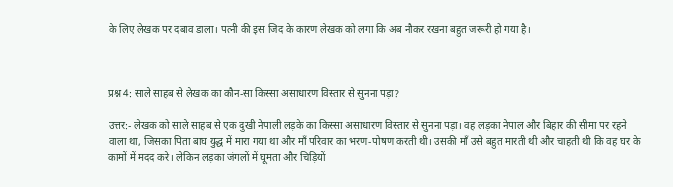के लिए लेखक पर दबाव डाला। पत्नी की इस जिद के कारण लेखक को लगा कि अब नौकर रखना बहुत जरूरी हो गया है।



प्रश्न 4: साले साहब से लेखक का कौन-सा किस्सा असाधारण विस्तार से सुनना पड़ा?

उत्तर:- लेखक को साले साहब से एक दुखी नेपाली लड़के का किस्सा असाधारण विस्तार से सुनना पड़ा। वह लड़का नेपाल और बिहार की सीमा पर रहने वाला था, जिसका पिता बाघ युद्ध में मारा गया था और माँ परिवार का भरण-पोषण करती थी। उसकी माँ उसे बहुत मारती थी और चाहती थी कि वह घर के कामों में मदद करे। लेकिन लड़का जंगलों में घूमता और चिड़ियों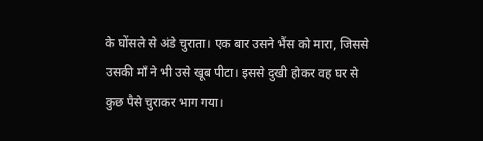के घोंसले से अंडे चुराता। एक बार उसने भैंस को मारा, जिससे उसकी माँ ने भी उसे खूब पीटा। इससे दुखी होकर वह घर से कुछ पैसे चुराकर भाग गया।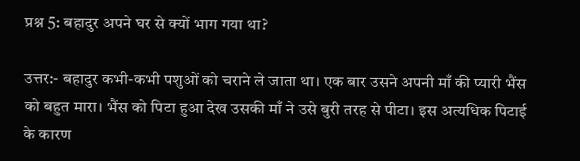प्रश्न 5: बहादुर अपने घर से क्यों भाग गया था?

उत्तर:- बहादुर कभी-कभी पशुओं को चराने ले जाता था। एक बार उसने अपनी माँ की प्यारी भैंस को बहुत मारा। भैंस को पिटा हुआ देख उसकी माँ ने उसे बुरी तरह से पीटा। इस अत्यधिक पिटाई के कारण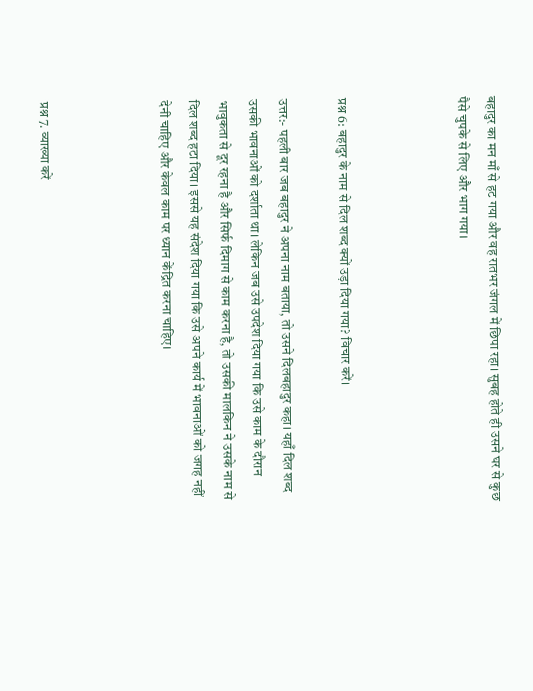बहादुर का मन माँ से हट गया और वह रातभर जंगल में छिपा रहा। सुबह होते ही उसने घर से कुछ पैसे चुपके से लिए और भाग गया।



प्रश्न 6: बहादुर के नाम से दिल शब्द क्यों उड़ा दिया गया? विचार करें।

उत्तर:- पहली बार जब बहादुर ने अपना नाम बताया, तो उसने दिलबहादुर कहा। यहाँ दिल शब्द उसकी भावनाओं को दर्शाता था। लेकिन जब उसे उपदेश दिया गया कि उसे काम के दौरान भावुकता से दूर रहना है और सिर्फ दिमाग से काम करना है, तो उसकी मालकिन ने उसके नाम से दिल शब्द हटा दिया। इससे यह संदेश दिया गया कि उसे अपने कार्य में भावनाओं को जगह नहीं देनी चाहिए और केवल काम पर ध्यान केंद्रित करना चाहिए।



प्रश्न 7. व्याख्या करें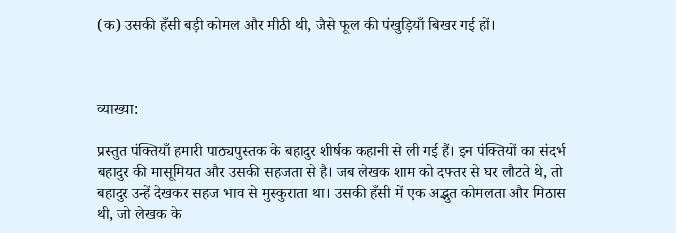(क) उसकी हँसी बड़ी कोमल और मीठी थी, जैसे फूल की पंखुड़ियाँ बिखर गई हों।



व्याख्या:

प्रस्तुत पंक्तियाँ हमारी पाठ्यपुस्तक के बहादुर शीर्षक कहानी से ली गई हैं। इन पंक्तियों का संदर्भ बहादुर की मासूमियत और उसकी सहजता से है। जब लेखक शाम को दफ्तर से घर लौटते थे, तो बहादुर उन्हें देखकर सहज भाव से मुस्कुराता था। उसकी हँसी में एक अद्भुत कोमलता और मिठास थी, जो लेखक के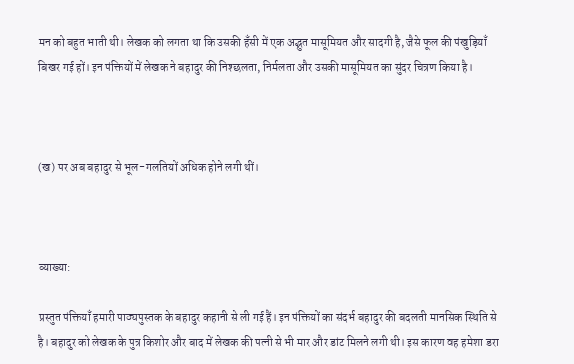मन को बहुत भाती थी। लेखक को लगता था कि उसकी हँसी में एक अद्भुत मासूमियत और सादगी है, जैसे फूल की पंखुड़ियाँ बिखर गई हों। इन पंक्तियों में लेखक ने बहादुर की निश्छलता, निर्मलता और उसकी मासूमियत का सुंदर चित्रण किया है।



(ख) पर अब बहादुर से भूल-गलतियों अधिक होने लगी थीं।



व्याख्या:

प्रस्तुत पंक्तियाँ हमारी पाठ्यपुस्तक के बहादुर कहानी से ली गई हैं। इन पंक्तियों का संदर्भ बहादुर की बदलती मानसिक स्थिति से है। बहादुर को लेखक के पुत्र किशोर और बाद में लेखक की पत्नी से भी मार और डांट मिलने लगी थी। इस कारण वह हमेशा डरा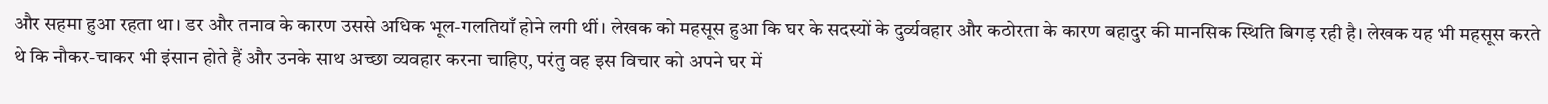और सहमा हुआ रहता था। डर और तनाव के कारण उससे अधिक भूल-गलतियाँ होने लगी थीं। लेखक को महसूस हुआ कि घर के सदस्यों के दुर्व्यवहार और कठोरता के कारण बहादुर की मानसिक स्थिति बिगड़ रही है। लेखक यह भी महसूस करते थे कि नौकर-चाकर भी इंसान होते हैं और उनके साथ अच्छा व्यवहार करना चाहिए, परंतु वह इस विचार को अपने घर में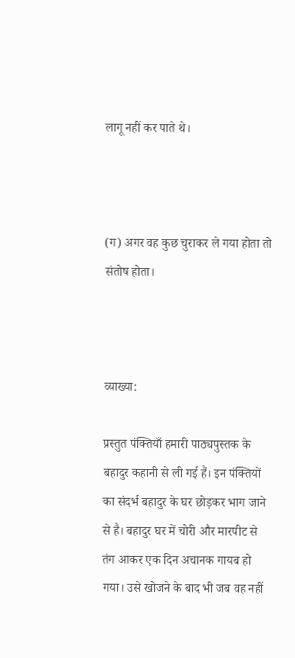लागू नहीं कर पाते थे।



(ग) अगर वह कुछ चुराकर ले गया होता तो संतोष होता।



व्याख्या:

प्रस्तुत पंक्तियाँ हमारी पाठ्यपुस्तक के बहादुर कहानी से ली गई हैं। इन पंक्तियों का संदर्भ बहादुर के घर छोड़कर भाग जाने से है। बहादुर घर में चोरी और मारपीट से तंग आकर एक दिन अचानक गायब हो गया। उसे खोजने के बाद भी जब वह नहीं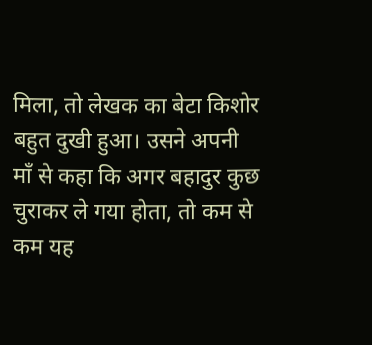मिला, तो लेखक का बेटा किशोर बहुत दुखी हुआ। उसने अपनी माँ से कहा कि अगर बहादुर कुछ चुराकर ले गया होता, तो कम से कम यह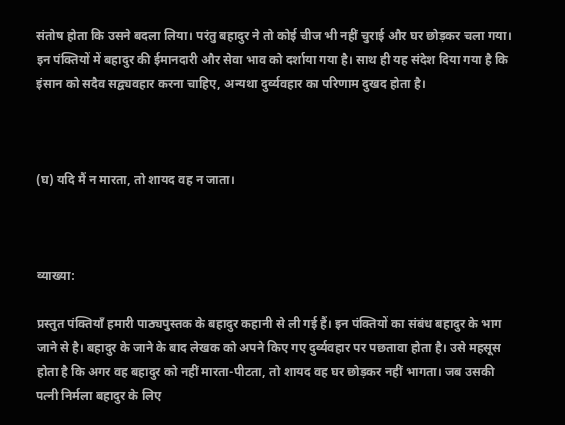संतोष होता कि उसने बदला लिया। परंतु बहादुर ने तो कोई चीज भी नहीं चुराई और घर छोड़कर चला गया। इन पंक्तियों में बहादुर की ईमानदारी और सेवा भाव को दर्शाया गया है। साथ ही यह संदेश दिया गया है कि इंसान को सदैव सद्व्यवहार करना चाहिए, अन्यथा दुर्व्यवहार का परिणाम दुखद होता है।



(घ) यदि मैं न मारता, तो शायद वह न जाता।



व्याख्या:

प्रस्तुत पंक्तियाँ हमारी पाठ्यपुस्तक के बहादुर कहानी से ली गई हैं। इन पंक्तियों का संबंध बहादुर के भाग जाने से है। बहादुर के जाने के बाद लेखक को अपने किए गए दुर्व्यवहार पर पछतावा होता है। उसे महसूस होता है कि अगर वह बहादुर को नहीं मारता-पीटता, तो शायद वह घर छोड़कर नहीं भागता। जब उसकी पत्नी निर्मला बहादुर के लिए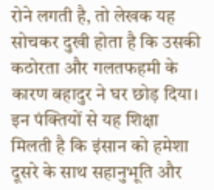रोने लगती है, तो लेखक यह सोचकर दुखी होता है कि उसकी कठोरता और गलतफहमी के कारण बहादुर ने घर छोड़ दिया। इन पंक्तियों से यह शिक्षा मिलती है कि इंसान को हमेशा दूसरे के साथ सहानुभूति और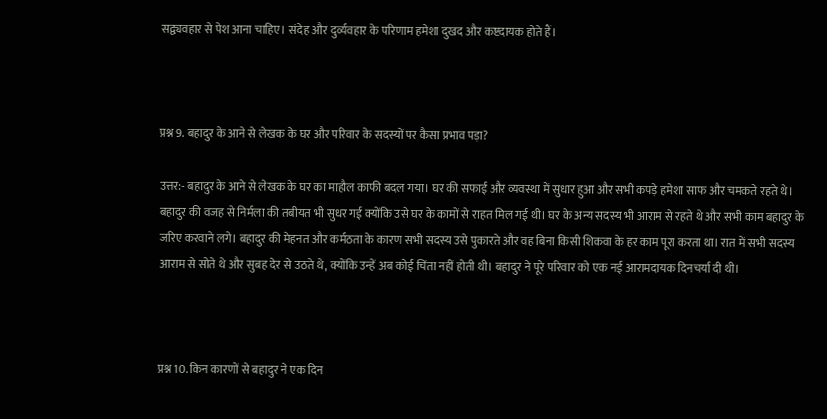सद्व्यवहार से पेश आना चाहिए। संदेह और दुर्व्यवहार के परिणाम हमेशा दुखद और कष्टदायक होते हैं।



प्रश्न 9. बहादुर के आने से लेखक के घर और परिवार के सदस्यों पर कैसा प्रभाव पड़ा?

उत्तर:- बहादुर के आने से लेखक के घर का माहौल काफी बदल गया। घर की सफाई और व्यवस्था में सुधार हुआ और सभी कपड़े हमेशा साफ और चमकते रहते थे। बहादुर की वजह से निर्मला की तबीयत भी सुधर गई क्योंकि उसे घर के कामों से राहत मिल गई थी। घर के अन्य सदस्य भी आराम से रहते थे और सभी काम बहादुर के जरिए करवाने लगे। बहादुर की मेहनत और कर्मठता के कारण सभी सदस्य उसे पुकारते और वह बिना किसी शिकवा के हर काम पूरा करता था। रात में सभी सदस्य आराम से सोते थे और सुबह देर से उठते थे, क्योंकि उन्हें अब कोई चिंता नहीं होती थी। बहादुर ने पूरे परिवार को एक नई आरामदायक दिनचर्या दी थी।



प्रश्न 10. किन कारणों से बहादुर ने एक दिन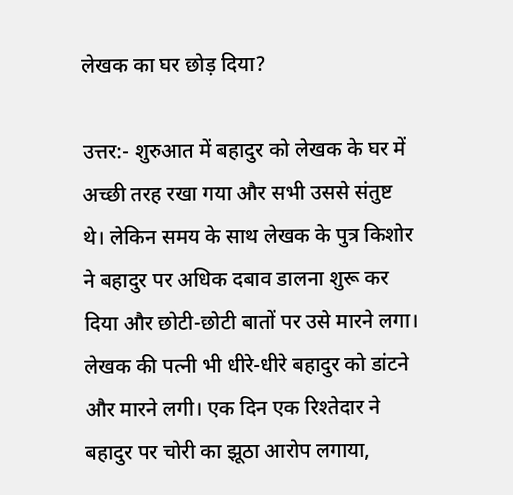लेखक का घर छोड़ दिया?

उत्तर:- शुरुआत में बहादुर को लेखक के घर में अच्छी तरह रखा गया और सभी उससे संतुष्ट थे। लेकिन समय के साथ लेखक के पुत्र किशोर ने बहादुर पर अधिक दबाव डालना शुरू कर दिया और छोटी-छोटी बातों पर उसे मारने लगा। लेखक की पत्नी भी धीरे-धीरे बहादुर को डांटने और मारने लगी। एक दिन एक रिश्तेदार ने बहादुर पर चोरी का झूठा आरोप लगाया,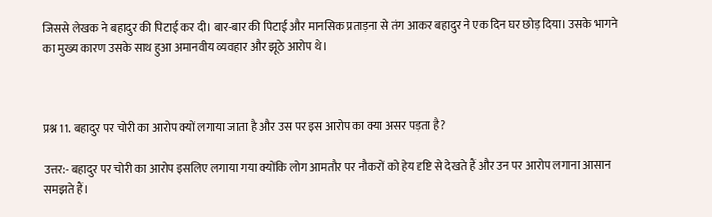जिससे लेखक ने बहादुर की पिटाई कर दी। बार-बार की पिटाई और मानसिक प्रताड़ना से तंग आकर बहादुर ने एक दिन घर छोड़ दिया। उसके भागने का मुख्य कारण उसके साथ हुआ अमानवीय व्यवहार और झूठे आरोप थे।



प्रश्न 11. बहादुर पर चोरी का आरोप क्यों लगाया जाता है और उस पर इस आरोप का क्या असर पड़ता है?

उत्तर:- बहादुर पर चोरी का आरोप इसलिए लगाया गया क्योंकि लोग आमतौर पर नौकरों को हेय दृष्टि से देखते हैं और उन पर आरोप लगाना आसान समझते हैं।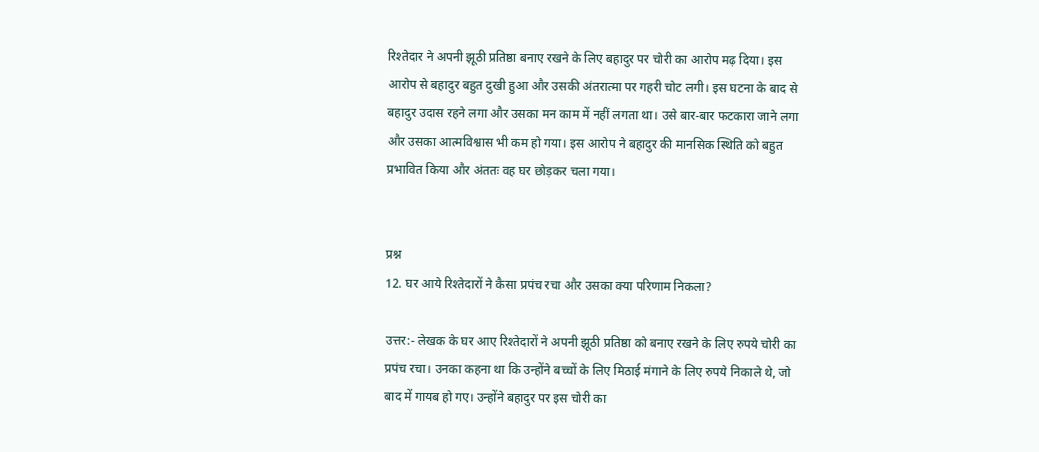रिश्तेदार ने अपनी झूठी प्रतिष्ठा बनाए रखने के लिए बहादुर पर चोरी का आरोप मढ़ दिया। इस आरोप से बहादुर बहुत दुखी हुआ और उसकी अंतरात्मा पर गहरी चोट लगी। इस घटना के बाद से बहादुर उदास रहने लगा और उसका मन काम में नहीं लगता था। उसे बार-बार फटकारा जाने लगा और उसका आत्मविश्वास भी कम हो गया। इस आरोप ने बहादुर की मानसिक स्थिति को बहुत प्रभावित किया और अंततः वह घर छोड़कर चला गया।


प्रश्न
12. घर आये रिश्तेदारों ने कैसा प्रपंच रचा और उसका क्या परिणाम निकला?

उत्तर:- लेखक के घर आए रिश्तेदारों ने अपनी झूठी प्रतिष्ठा को बनाए रखने के लिए रुपये चोरी का प्रपंच रचा। उनका कहना था कि उन्होंने बच्चों के लिए मिठाई मंगाने के लिए रुपये निकाले थे, जो बाद में गायब हो गए। उन्होंने बहादुर पर इस चोरी का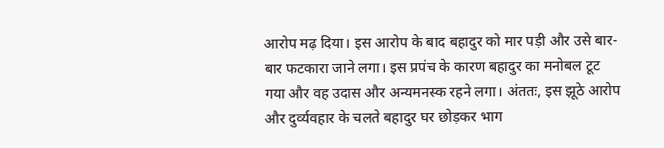आरोप मढ़ दिया। इस आरोप के बाद बहादुर को मार पड़ी और उसे बार-बार फटकारा जाने लगा। इस प्रपंच के कारण बहादुर का मनोबल टूट गया और वह उदास और अन्यमनस्क रहने लगा। अंततः, इस झूठे आरोप और दुर्व्यवहार के चलते बहादुर घर छोड़कर भाग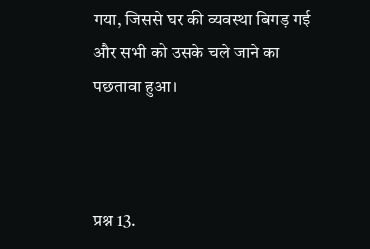गया, जिससे घर की व्यवस्था बिगड़ गई और सभी को उसके चले जाने का पछतावा हुआ।



प्रश्न 13.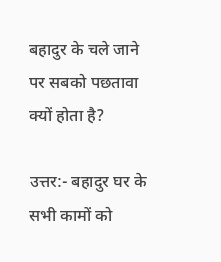बहादुर के चले जाने पर सबको पछतावा क्यों होता है?

उत्तर:- बहादुर घर के सभी कामों को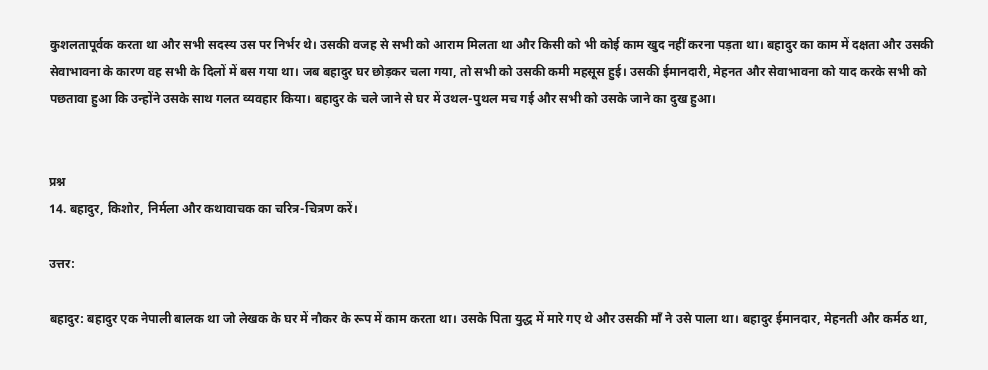कुशलतापूर्वक करता था और सभी सदस्य उस पर निर्भर थे। उसकी वजह से सभी को आराम मिलता था और किसी को भी कोई काम खुद नहीं करना पड़ता था। बहादुर का काम में दक्षता और उसकी सेवाभावना के कारण वह सभी के दिलों में बस गया था। जब बहादुर घर छोड़कर चला गया, तो सभी को उसकी कमी महसूस हुई। उसकी ईमानदारी, मेहनत और सेवाभावना को याद करके सभी को पछतावा हुआ कि उन्होंने उसके साथ गलत व्यवहार किया। बहादुर के चले जाने से घर में उथल-पुथल मच गई और सभी को उसके जाने का दुख हुआ।


प्रश्न
14. बहादुर, किशोर, निर्मला और कथावाचक का चरित्र-चित्रण करें।

उत्तर:

बहादुर: बहादुर एक नेपाली बालक था जो लेखक के घर में नौकर के रूप में काम करता था। उसके पिता युद्ध में मारे गए थे और उसकी माँ ने उसे पाला था। बहादुर ईमानदार, मेहनती और कर्मठ था,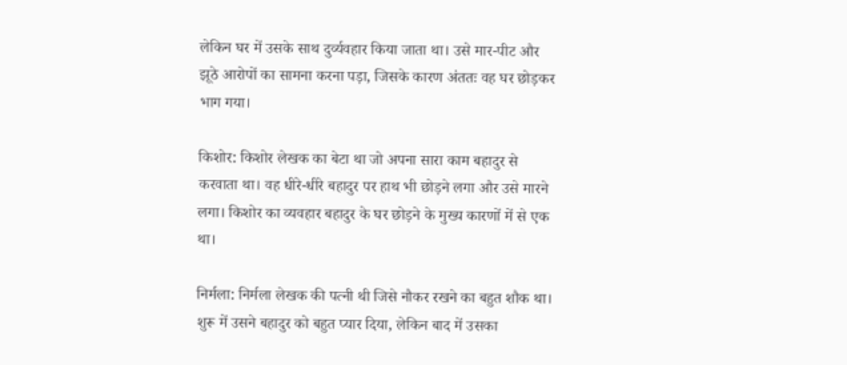लेकिन घर में उसके साथ दुर्व्यवहार किया जाता था। उसे मार-पीट और झूठे आरोपों का सामना करना पड़ा, जिसके कारण अंततः वह घर छोड़कर भाग गया।

किशोर: किशोर लेखक का बेटा था जो अपना सारा काम बहादुर से करवाता था। वह धीरे-धीरे बहादुर पर हाथ भी छोड़ने लगा और उसे मारने लगा। किशोर का व्यवहार बहादुर के घर छोड़ने के मुख्य कारणों में से एक था।

निर्मला: निर्मला लेखक की पत्नी थी जिसे नौकर रखने का बहुत शौक था। शुरू में उसने बहादुर को बहुत प्यार दिया, लेकिन बाद में उसका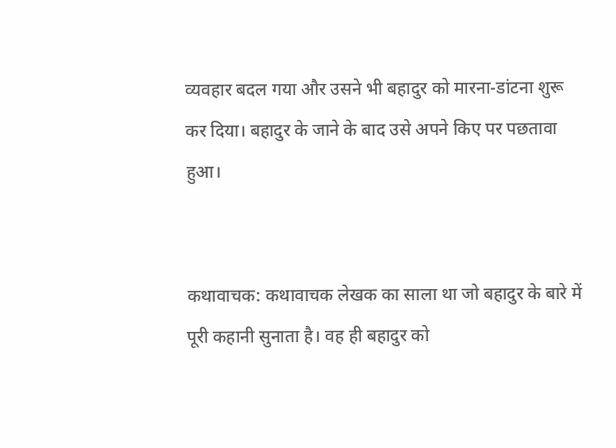व्यवहार बदल गया और उसने भी बहादुर को मारना-डांटना शुरू कर दिया। बहादुर के जाने के बाद उसे अपने किए पर पछतावा हुआ।


कथावाचक: कथावाचक लेखक का साला था जो बहादुर के बारे में पूरी कहानी सुनाता है। वह ही बहादुर को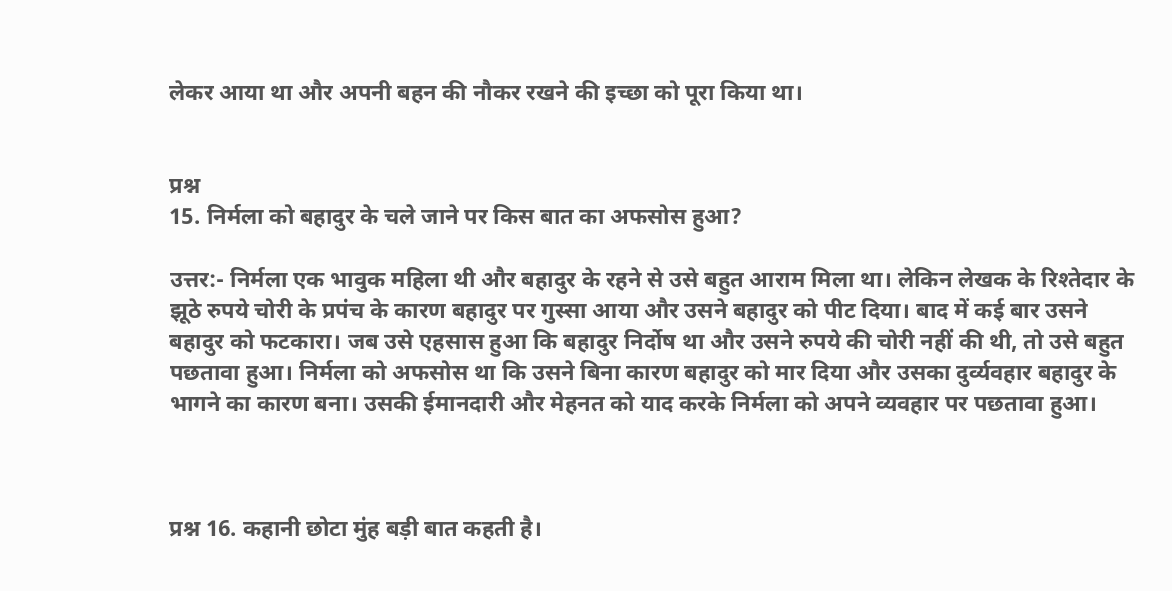लेकर आया था और अपनी बहन की नौकर रखने की इच्छा को पूरा किया था।


प्रश्न
15. निर्मला को बहादुर के चले जाने पर किस बात का अफसोस हुआ?

उत्तर:- निर्मला एक भावुक महिला थी और बहादुर के रहने से उसे बहुत आराम मिला था। लेकिन लेखक के रिश्तेदार के झूठे रुपये चोरी के प्रपंच के कारण बहादुर पर गुस्सा आया और उसने बहादुर को पीट दिया। बाद में कई बार उसने बहादुर को फटकारा। जब उसे एहसास हुआ कि बहादुर निर्दोष था और उसने रुपये की चोरी नहीं की थी, तो उसे बहुत पछतावा हुआ। निर्मला को अफसोस था कि उसने बिना कारण बहादुर को मार दिया और उसका दुर्व्यवहार बहादुर के भागने का कारण बना। उसकी ईमानदारी और मेहनत को याद करके निर्मला को अपने व्यवहार पर पछतावा हुआ।



प्रश्न 16. कहानी छोटा मुंह बड़ी बात कहती है।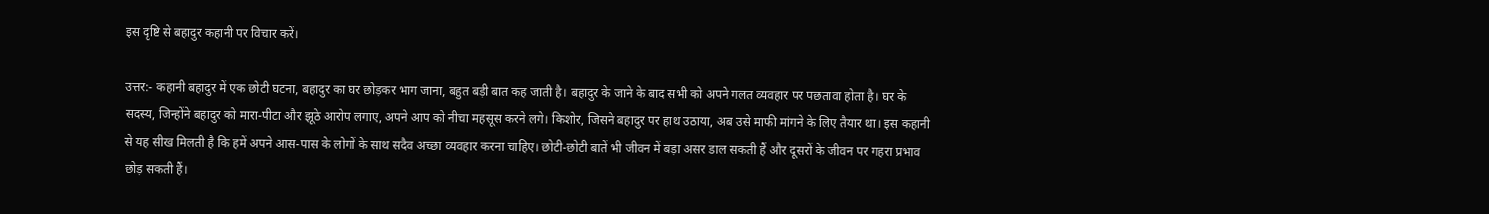इस दृष्टि से बहादुर कहानी पर विचार करें।

उत्तर:- कहानी बहादुर में एक छोटी घटना, बहादुर का घर छोड़कर भाग जाना, बहुत बड़ी बात कह जाती है। बहादुर के जाने के बाद सभी को अपने गलत व्यवहार पर पछतावा होता है। घर के सदस्य, जिन्होंने बहादुर को मारा-पीटा और झूठे आरोप लगाए, अपने आप को नीचा महसूस करने लगे। किशोर, जिसने बहादुर पर हाथ उठाया, अब उसे माफी मांगने के लिए तैयार था। इस कहानी से यह सीख मिलती है कि हमें अपने आस-पास के लोगों के साथ सदैव अच्छा व्यवहार करना चाहिए। छोटी-छोटी बातें भी जीवन में बड़ा असर डाल सकती हैं और दूसरों के जीवन पर गहरा प्रभाव छोड़ सकती हैं।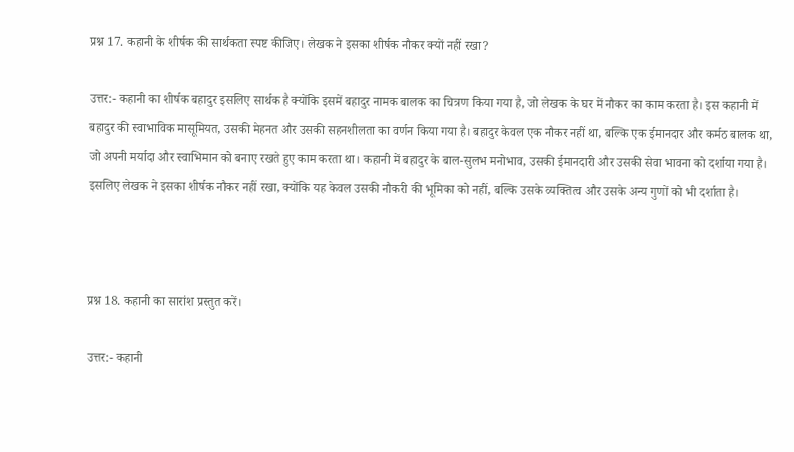प्रश्न 17. कहानी के शीर्षक की सार्थकता स्पष्ट कीजिए। लेखक ने इसका शीर्षक नौकर क्यों नहीं रखा?

उत्तर:- कहानी का शीर्षक बहादुर इसलिए सार्थक है क्योंकि इसमें बहादुर नामक बालक का चित्रण किया गया है, जो लेखक के घर में नौकर का काम करता है। इस कहानी में बहादुर की स्वाभाविक मासूमियत, उसकी मेहनत और उसकी सहनशीलता का वर्णन किया गया है। बहादुर केवल एक नौकर नहीं था, बल्कि एक ईमानदार और कर्मठ बालक था, जो अपनी मर्यादा और स्वाभिमान को बनाए रखते हुए काम करता था। कहानी में बहादुर के बाल-सुलभ मनोभाव, उसकी ईमानदारी और उसकी सेवा भावना को दर्शाया गया है। इसलिए लेखक ने इसका शीर्षक नौकर नहीं रखा, क्योंकि यह केवल उसकी नौकरी की भूमिका को नहीं, बल्कि उसके व्यक्तित्व और उसके अन्य गुणों को भी दर्शाता है।



प्रश्न 18. कहानी का सारांश प्रस्तुत करें।

उत्तर:- कहानी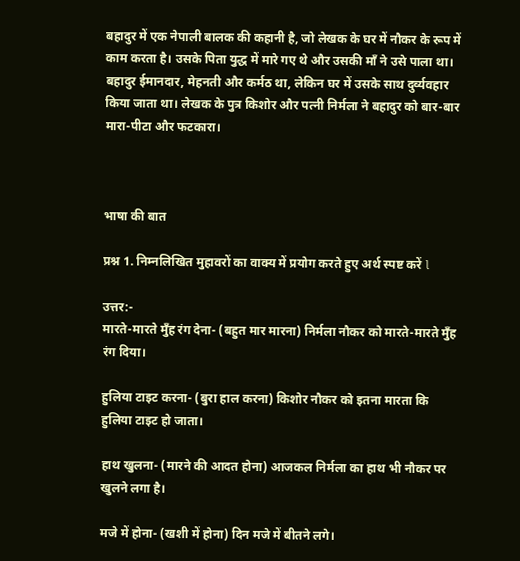बहादुर में एक नेपाली बालक की कहानी है, जो लेखक के घर में नौकर के रूप में काम करता है। उसके पिता युद्ध में मारे गए थे और उसकी माँ ने उसे पाला था। बहादुर ईमानदार, मेहनती और कर्मठ था, लेकिन घर में उसके साथ दुर्व्यवहार किया जाता था। लेखक के पुत्र किशोर और पत्नी निर्मला ने बहादुर को बार-बार मारा-पीटा और फटकारा।



भाषा की बात

प्रश्न 1. निम्नलिखित मुहावरों का वाक्य में प्रयोग करते हुए अर्थ स्पष्ट करें l

उत्तर:-
मारते-मारते मुँह रंग देना- (बहुत मार मारना) निर्मला नौकर को मारते-मारते मुँह रंग दिया।

हुलिया टाइट करना- (बुरा हाल करना) किशोर नौकर को इतना मारता कि हुलिया टाइट हो जाता।

हाथ खुलना- (मारने की आदत होना) आजकल निर्मला का हाथ भी नौकर पर खुलने लगा है।

मजे में होना- (खशी में होना) दिन मजे में बीतने लगे।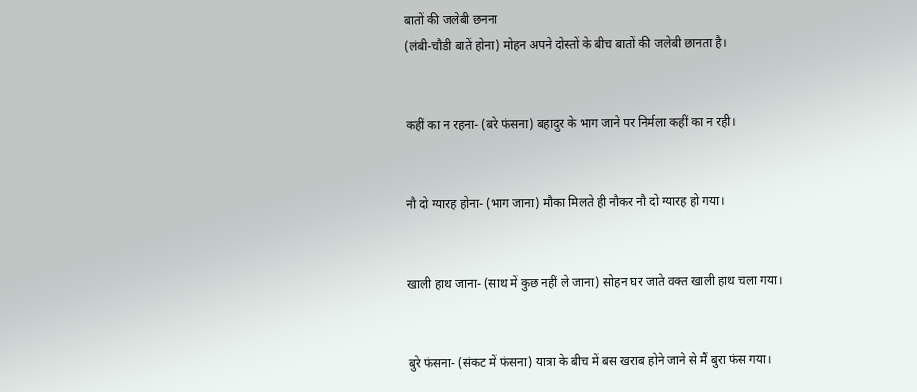बातों की जलेबी छनना
(लंबी-चौडी बातें होना) मोहन अपने दोस्तों के बीच बातों की जलेबी छानता है।


कहीं का न रहना- (बरे फंसना) बहादुर के भाग जाने पर निर्मला कहीं का न रही।


नौ दो ग्यारह होना- (भाग जाना) मौका मिलते ही नौकर नौ दो ग्यारह हो गया।


खाली हाथ जाना- (साथ में कुछ नहीं ले जाना) सोहन घर जाते वक्त खाली हाथ चला गया।


बुरे फंसना- (संकट में फंसना) यात्रा के बीच में बस खराब होने जाने से मैं बुरा फंस गया।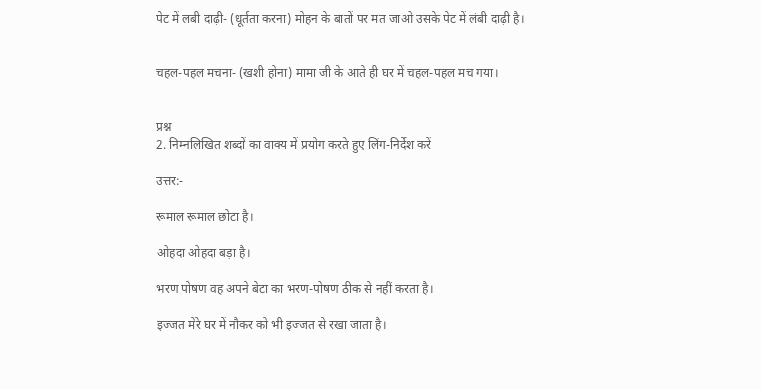पेट में लबी दाढ़ी- (धूर्तता करना) मोहन के बातों पर मत जाओ उसके पेट में लंबी दाढ़ी है।


चहल-पहल मचना- (खशी होना) मामा जी के आते ही घर में चहल-पहल मच गया।


प्रश्न
2. निम्नलिखित शब्दों का वाक्य में प्रयोग करते हुए लिंग-निर्देश करें

उत्तर:-

रूमाल रूमाल छोटा है।

ओहदा ओहदा बड़ा है।

भरण पोषण वह अपने बेटा का भरण-पोषण ठीक से नहीं करता है।

इज्जत मेरे घर में नौकर को भी इज्जत से रखा जाता है।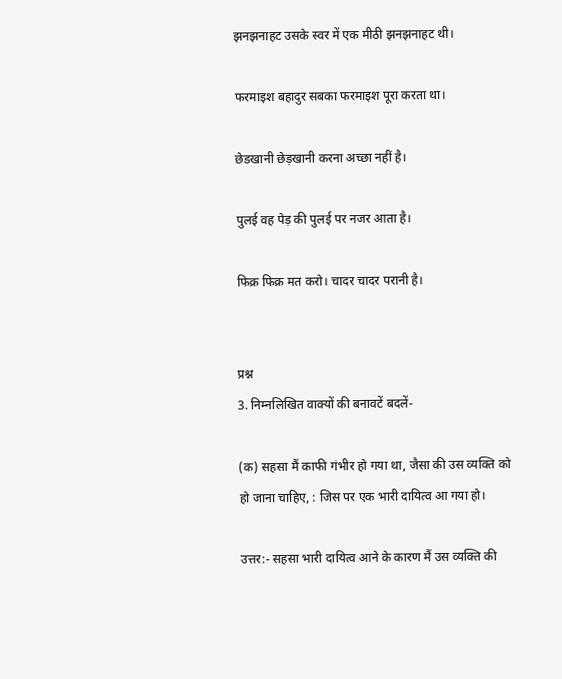झनझनाहट उसके स्वर में एक मीठी झनझनाहट थी।

फरमाइश बहादुर सबका फरमाइश पूरा करता था।

छेडखानी छेड़खानी करना अच्छा नहीं है।

पुलई वह पेड़ की पुलई पर नजर आता है।

फिक्र फिक्र मत करो। चादर चादर परानी है।


प्रश्न
3. निम्नलिखित वाक्यों की बनावटें बदलें-

(क) सहसा मैं काफी गंभीर हो गया था, जैसा की उस व्यक्ति को हो जाना चाहिए, : जिस पर एक भारी दायित्व आ गया हो।

उत्तर:- सहसा भारी दायित्व आने के कारण मैं उस व्यक्ति की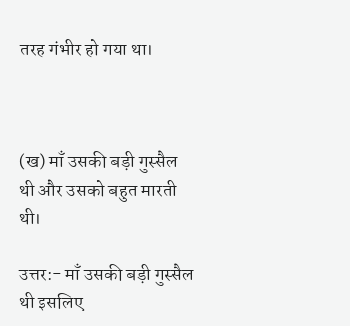तरह गंभीर हो गया था।



(ख) माँ उसकी बड़ी गुस्सैल थी और उसको बहुत मारती थी।

उत्तर:- माँ उसकी बड़ी गुस्सैल थी इसलिए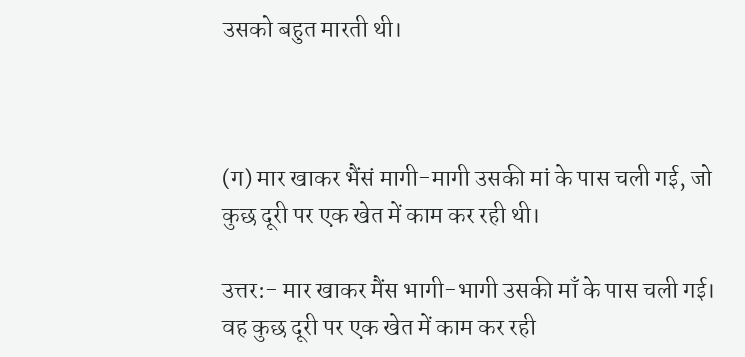उसको बहुत मारती थी।



(ग) मार खाकर भैंसं मागी-मागी उसकी मां के पास चली गई, जो कुछ दूरी पर एक खेत में काम कर रही थी।

उत्तर:- मार खाकर मैंस भागी-भागी उसकी माँ के पास चली गई। वह कुछ दूरी पर एक खेत में काम कर रही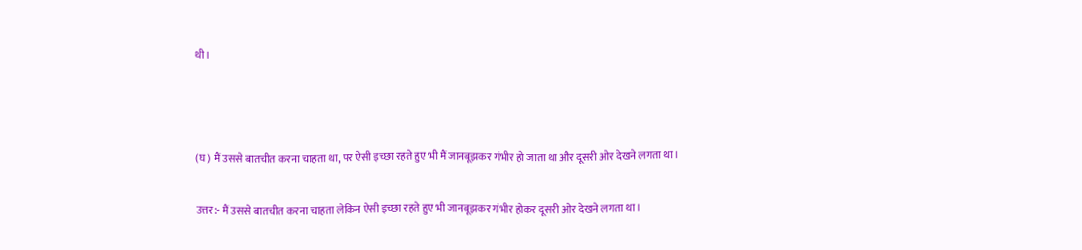थी।



(घ) मैं उससे बातचीत करना चाहता था, पर ऐसी इच्छा रहते हुए भी मैं जानबूझकर गंभीर हो जाता था और दूसरी ओर देखने लगता था।

उत्तर:- मैं उससे बातचीत करना चाहता लेकिन ऐसी इच्छा रहते हुए भी जानबूझकर गंभीर होकर दूसरी ओर देखने लगता था।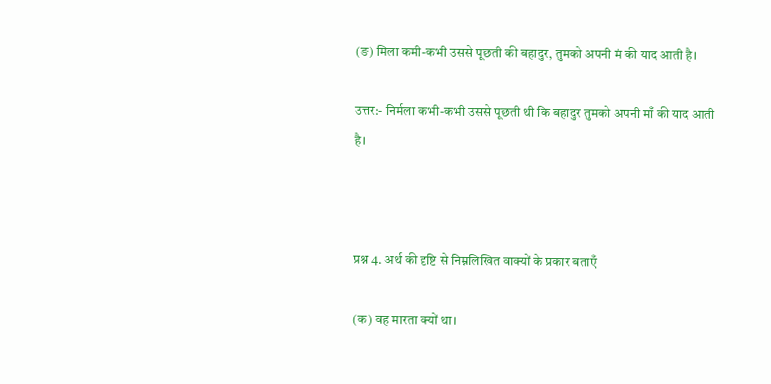(ङ) मिला कमी-कभी उससे पूछती की बहादुर, तुमको अपनी मं की याद आती है।

उत्तर:- निर्मला कभी-कभी उससे पूछती थी कि बहादुर तुमको अपनी माँ की याद आती है।



प्रश्न 4. अर्थ की दृष्टि से निम्नलिखित वाक्यों के प्रकार बताएँ

(क) वह मारता क्यों था।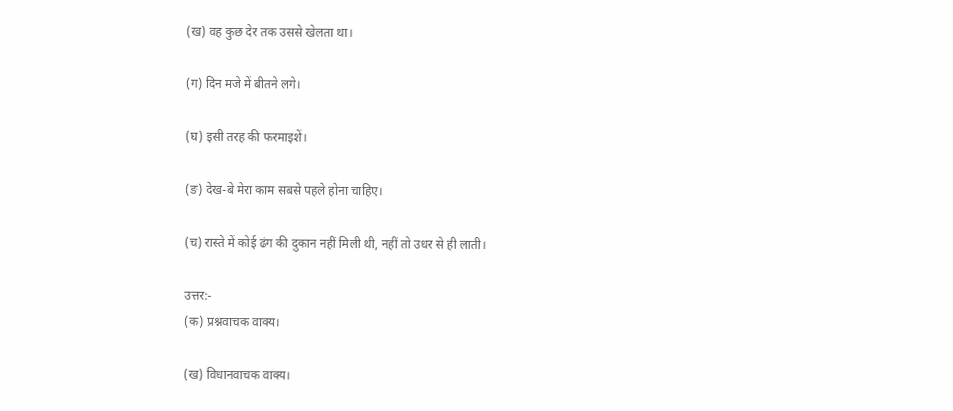(ख) वह कुछ देर तक उससे खेलता था।

(ग) दिन मजे में बीतने लगे।

(घ) इसी तरह की फरमाइशें।

(ङ) देख-बे मेरा काम सबसे पहले होना चाहिए।

(च) रास्ते में कोई ढंग की दुकान नहीं मिली थी, नहीं तो उधर से ही लाती।

उत्तर:-
(क) प्रश्नवाचक वाक्य।

(ख) विधानवाचक वाक्य।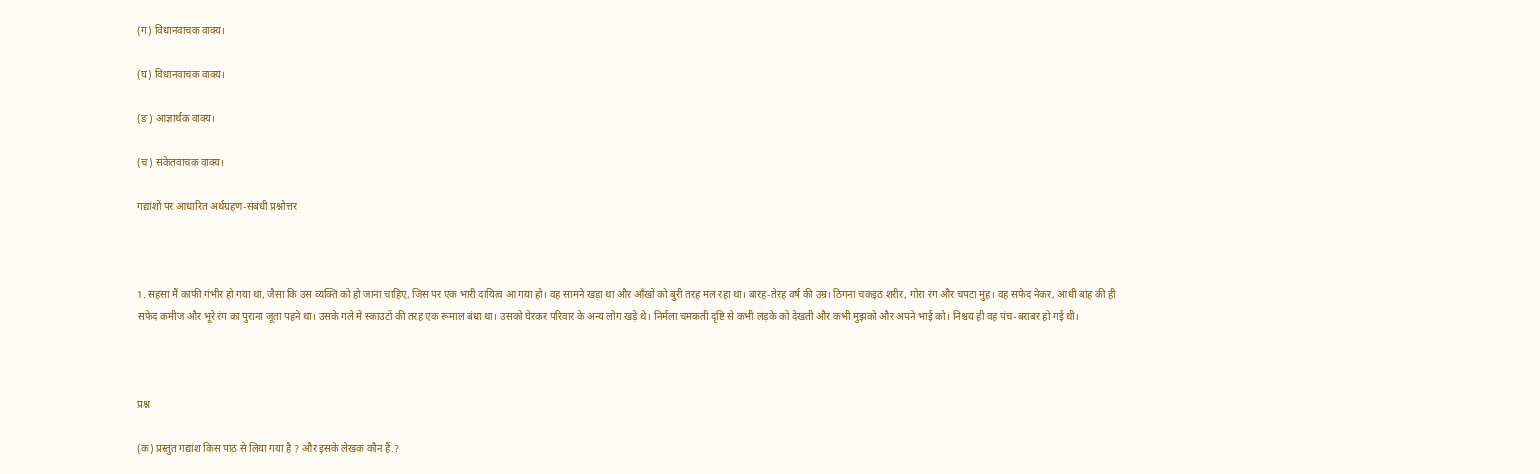(ग) विधानवाचक वाक्य।

(घ) विधानवाचक वाक्य।

(ङ) आज्ञार्थक वाक्य।

(च) संकेतवाचक वाक्य।

गद्यांशों पर आधारित अर्थग्रहण-संबंधी प्रश्नोत्तर



1. सहसा मैं काफी गंभीर हो गया था, जैसा कि उस व्यक्ति को हो जाना चाहिए, जिस पर एक भारी दायित्व आ गया हो। वह सामने खड़ा था और आँखों को बुरी तरह मल रहा था। बारह-तेरह वर्ष की उम्र। ठिगना चकइठ शरीर, गोरा रंग और चपटा मुंह। वह सफेद नेकर, आधी बांह की ही सफेद कमीज और भूरे रंग का पुराना जूता पहने था। उसके गले में स्काउटों की तरह एक रूमाल बंधा था। उसको घेरकर परिवार के अन्य लोग खड़े थे। निर्मला चमकती दृष्टि से कभी लड़के को देखती और कभी मुझको और अपने भाई को। निश्चय ही वह पंच-बराबर हो गई थी।



प्रश्न

(क) प्रस्तुत गद्यांश किस पाठ से लिया गया है ? और इसके लेखक कौन हैं.?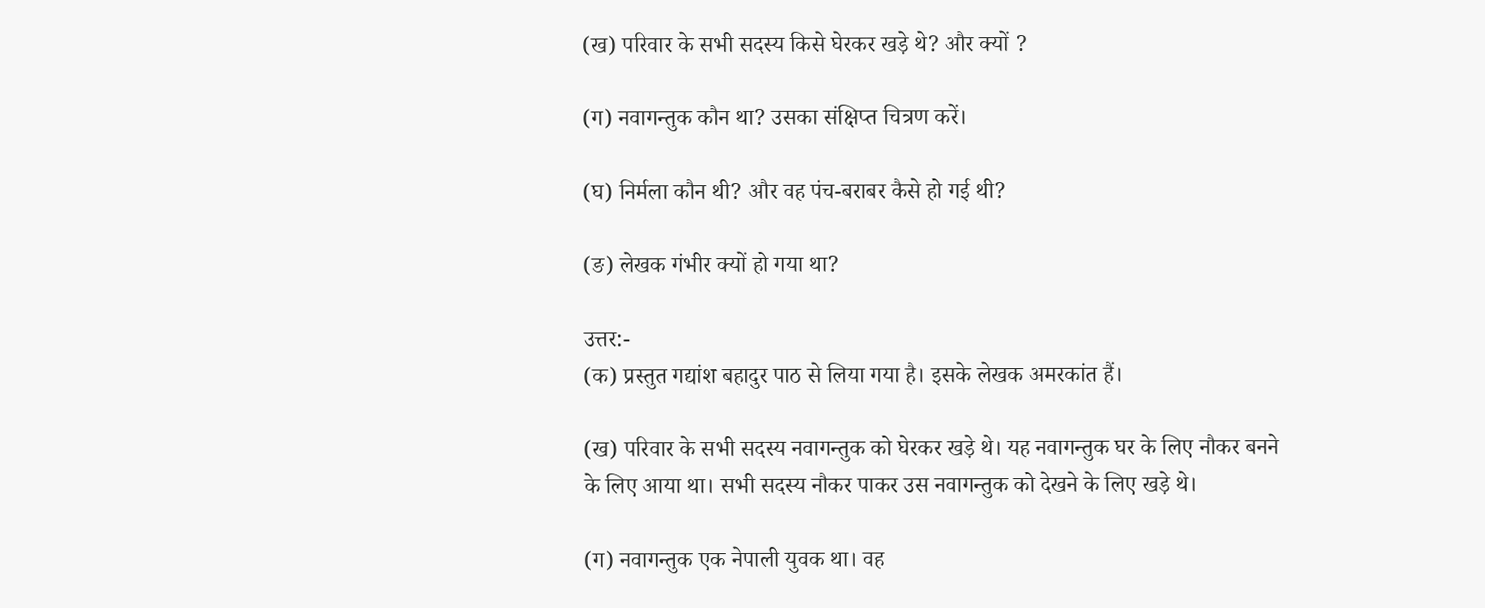(ख) परिवार के सभी सदस्य किसे घेरकर खड़े थे? और क्यों ?

(ग) नवागन्तुक कौन था? उसका संक्षिप्त चित्रण करें।

(घ) निर्मला कौन थी? और वह पंच-बराबर कैसे हो गई थी?

(ङ) लेखक गंभीर क्यों हो गया था?

उत्तर:-
(क) प्रस्तुत गद्यांश बहादुर पाठ से लिया गया है। इसके लेखक अमरकांत हैं।

(ख) परिवार के सभी सदस्य नवागन्तुक को घेरकर खड़े थे। यह नवागन्तुक घर के लिए नौकर बनने के लिए आया था। सभी सदस्य नौकर पाकर उस नवागन्तुक को देखने के लिए खड़े थे।

(ग) नवागन्तुक एक नेपाली युवक था। वह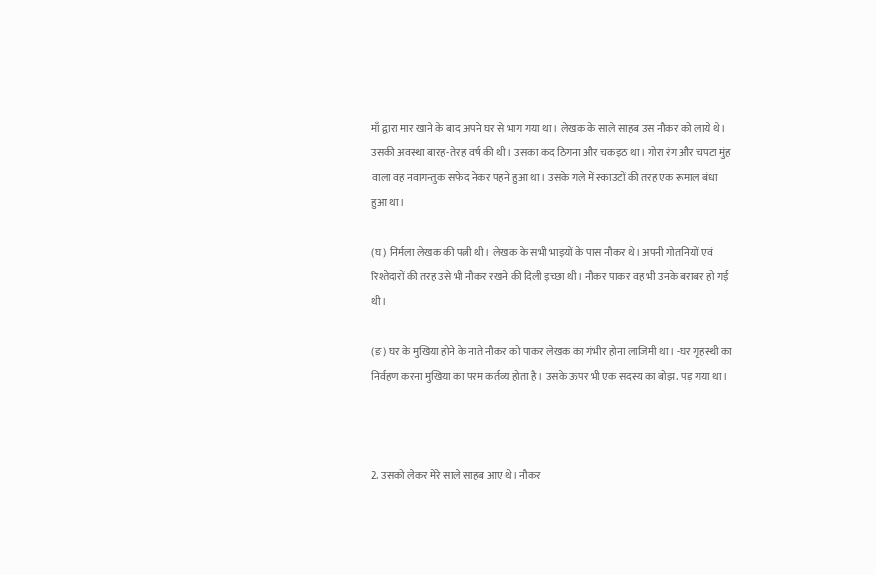माँ द्वारा मार खाने के बाद अपने घर से भाग गया था। लेखक के साले साहब उस नौकर को लाये थे। उसकी अवस्था बारह-तेरह वर्ष की थी। उसका कद ठिगना और चकइठ था। गोरा रंग और चपटा मुंह वाला वह नवागन्तुक सफेद नेकर पहने हुआ था। उसके गले में स्काउटों की तरह एक रूमाल बंधा हुआ था।

(घ) निर्मला लेखक की पत्नी थी। लेखक के सभी भाइयों के पास नौकर थे। अपनी गोतनियों एवं रिश्तेदारों की तरह उसे भी नौकर रखने की दिली इच्छा थी। नौकर पाकर वह भी उनके बराबर हो गई थी।

(ङ) घर के मुखिया होने के नाते नौकर को पाकर लेखक का गंभीर होना लाजिमी था। -घर गृहस्थी का निर्वहण करना मुखिया का परम कर्तव्य होता है। उसके ऊपर भी एक सदस्य का बोझ. पड़ गया था।



2. उसको लेकर मेरे साले साहब आए थे। नौकर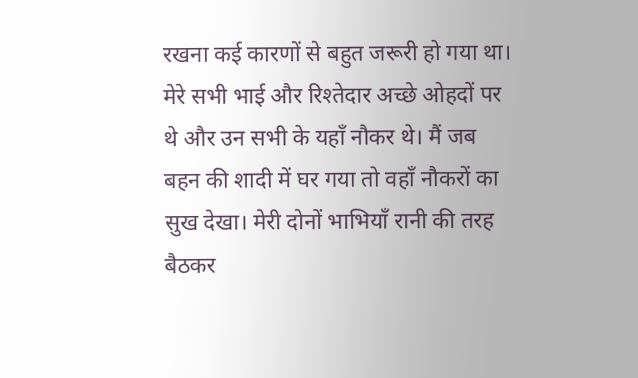रखना कई कारणों से बहुत जरूरी हो गया था। मेरे सभी भाई और रिश्तेदार अच्छे ओहदों पर थे और उन सभी के यहाँ नौकर थे। मैं जब बहन की शादी में घर गया तो वहाँ नौकरों का सुख देखा। मेरी दोनों भाभियाँ रानी की तरह बैठकर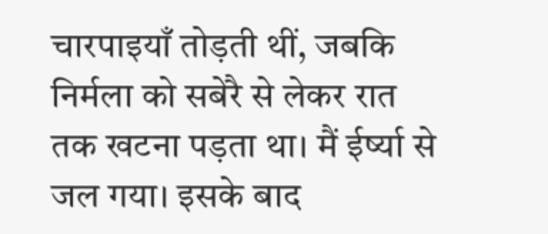चारपाइयाँ तोड़ती थीं, जबकि निर्मला को सबेरै से लेकर रात तक खटना पड़ता था। मैं ईर्ष्या से जल गया। इसके बाद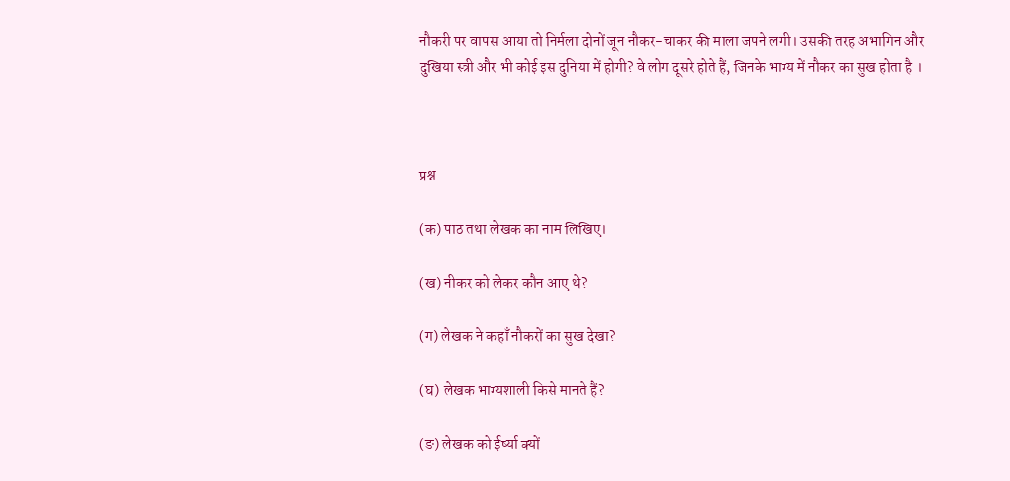नौकरी पर वापस आया तो निर्मला दोनों जून नौकर-चाकर की माला जपने लगी। उसकी तरह अभागिन और दुखिया स्त्री और भी कोई इस दुनिया में होगी? वे लोग दूसरे होते हैं, जिनके भाग्य में नौकर का सुख होता है ।



प्रश्न

(क) पाठ तथा लेखक का नाम लिखिए।

(ख) नीकर को लेकर कौन आए थे?

(ग) लेखक ने कहाँ नौकरों का सुख देखा?

(घ) लेखक भाग्यशाली किसे मानते हैं?

(ङ) लेखक को ईर्ष्या क्यों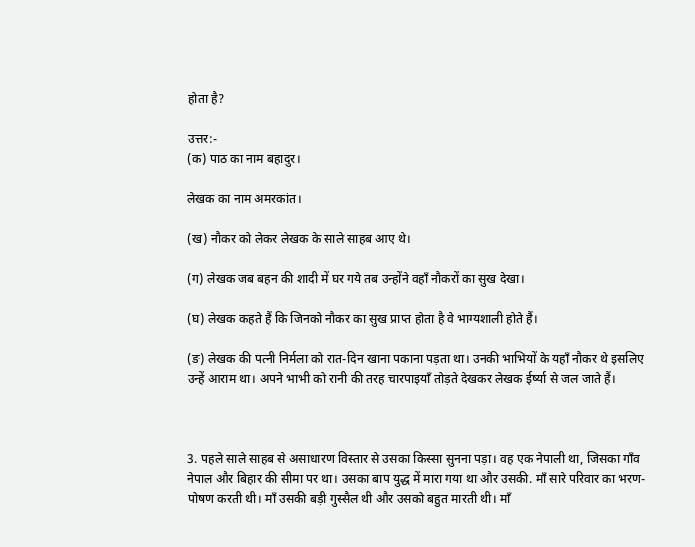होता है?

उत्तर:-
(क) पाठ का नाम बहादुर।

लेखक का नाम अमरकांत।

(ख) नौकर को लेकर लेखक के साले साहब आए थे।

(ग) लेखक जब बहन की शादी में घर गये तब उन्होंने वहाँ नौकरों का सुख देखा।

(घ) लेखक कहते हैं कि जिनको नौकर का सुख प्राप्त होता है वे भाग्यशाली होते हैं।

(ङ) लेखक की पत्नी निर्मला को रात-दिन खाना पकाना पड़ता था। उनकी भाभियों के यहाँ नौकर थे इसलिए उन्हें आराम था। अपने भाभी को रानी की तरह चारपाइयाँ तोड़ते देखकर लेखक ईर्ष्या से जल जाते हैं।



3. पहले साले साहब से असाधारण विस्तार से उसका किस्सा सुनना पड़ा। वह एक नेपाली था, जिसका गाँव नेपाल और बिहार की सीमा पर था। उसका बाप युद्ध में मारा गया था और उसकी. माँ सारे परिवार का भरण-पोषण करती थी। माँ उसकी बड़ी गुस्सैल थी और उसको बहुत मारती थी। माँ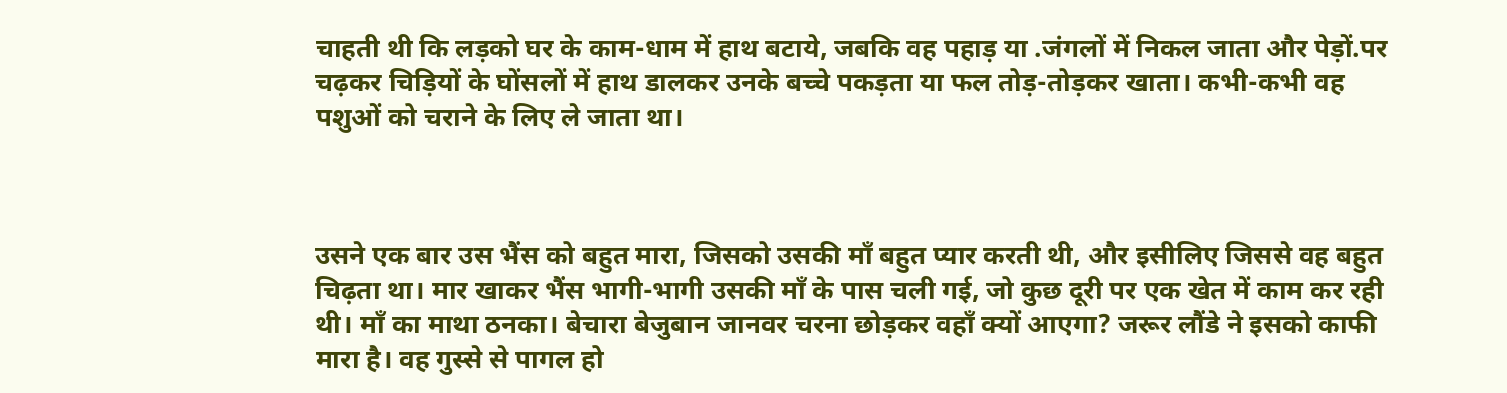चाहती थी कि लड़को घर के काम-धाम में हाथ बटाये, जबकि वह पहाड़ या .जंगलों में निकल जाता और पेड़ों.पर चढ़कर चिड़ियों के घोंसलों में हाथ डालकर उनके बच्चे पकड़ता या फल तोड़-तोड़कर खाता। कभी-कभी वह पशुओं को चराने के लिए ले जाता था।



उसने एक बार उस भैंस को बहुत मारा, जिसको उसकी माँ बहुत प्यार करती थी, और इसीलिए जिससे वह बहुत चिढ़ता था। मार खाकर भैंस भागी-भागी उसकी माँ के पास चली गई, जो कुछ दूरी पर एक खेत में काम कर रही थी। माँ का माथा ठनका। बेचारा बेजुबान जानवर चरना छोड़कर वहाँ क्यों आएगा? जरूर लौंडे ने इसको काफी मारा है। वह गुस्से से पागल हो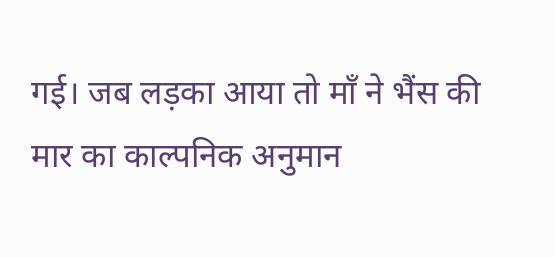गई। जब लड़का आया तो माँ ने भैंस की मार का काल्पनिक अनुमान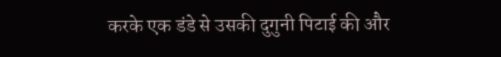करके एक डंडे से उसकी दुगुनी पिटाई की और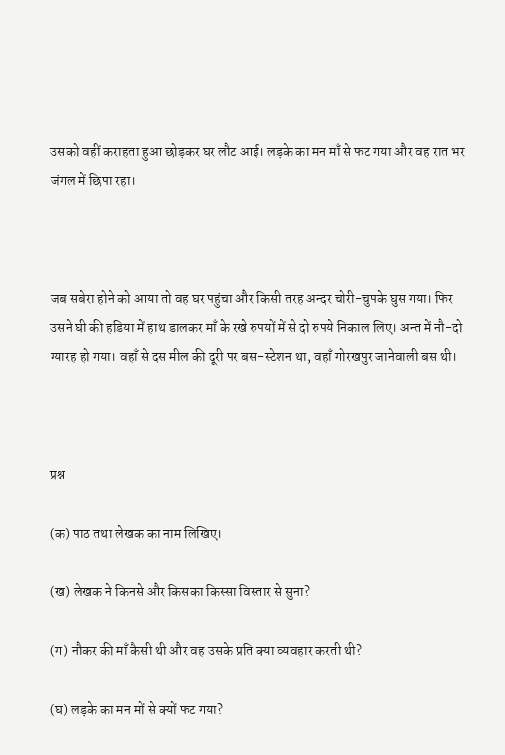उसको वहीं कराहता हुआ छोड़कर घर लौट आई। लड़के का मन माँ से फट गया और वह रात भर जंगल में छिपा रहा।



जब सबेरा होने को आया तो वह घर पहुंचा और किसी तरह अन्दर चोरी-चुपके घुस गया। फिर उसने घी की हडिया में हाथ डालकर माँ के रखे रुपयों में से दो रुपये निकाल लिए। अन्त में नौ-दो ग्यारह हो गया। वहाँ से दस मील की दूरी पर बस-स्टेशन था, वहाँ गोरखपुर जानेवाली बस थी।



प्रश्न

(क) पाठ तथा लेखक का नाम लिखिए।

(ख) लेखक ने किनसे और किसका किस्सा विस्तार से सुना?

(ग) नौकर की माँ कैसी थी और वह उसके प्रति क्या व्यवहार करती थी?

(घ) लड़के का मन मों से क्यों फट गया?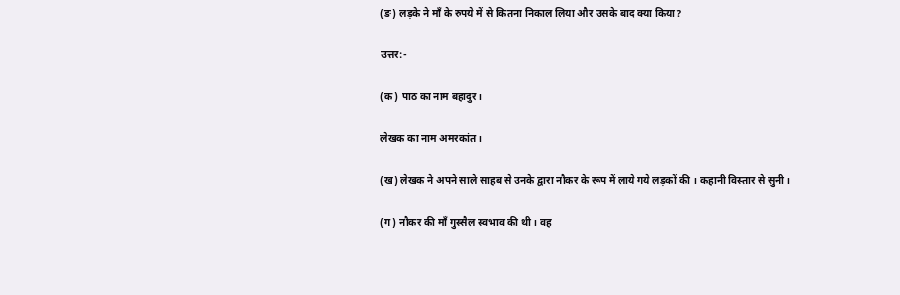(ङ) लड़के ने माँ के रुपये में से कितना निकाल लिया और उसके बाद क्या किया?

उत्तर:-

(क) पाठ का नाम बहादुर।

लेखक का नाम अमरकांत।

(ख) लेखक ने अपने साले साहब से उनके द्वारा नौकर के रूप में लाये गये लड़कों की । कहानी विस्तार से सुनी।

(ग) नौकर की माँ गुस्सैल स्वभाव की थी। वह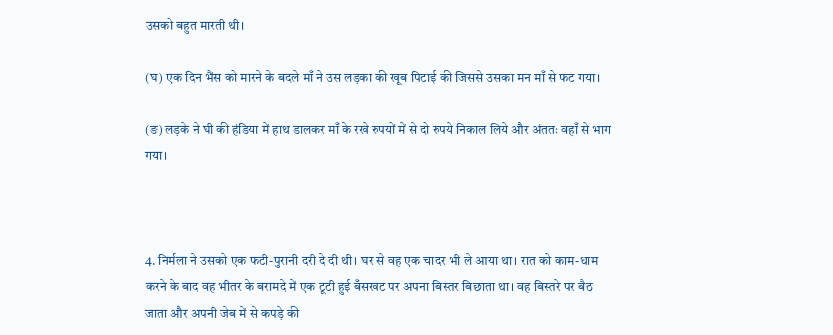उसको बहुत मारती थी।

(घ) एक दिन भैंस को मारने के बदले माँ ने उस लड़का की खूब पिटाई की जिससे उसका मन माँ से फट गया।

(ङ) लड़के ने घी की हंडिया में हाथ डालकर माँ के रखे रुपयों में से दो रुपये निकाल लिये और अंततः वहाँ से भाग गया।



4. निर्मला ने उसको एक फटी-पुरानी दरी दे दी थी। घर से वह एक चादर भी ले आया था। रात को काम-धाम करने के बाद वह भीतर के बरामदे में एक टूटी हुई बँसखट पर अपना बिस्तर बिछाता था। वह बिस्तरे पर बैठ जाता और अपनी जेब में से कपड़े की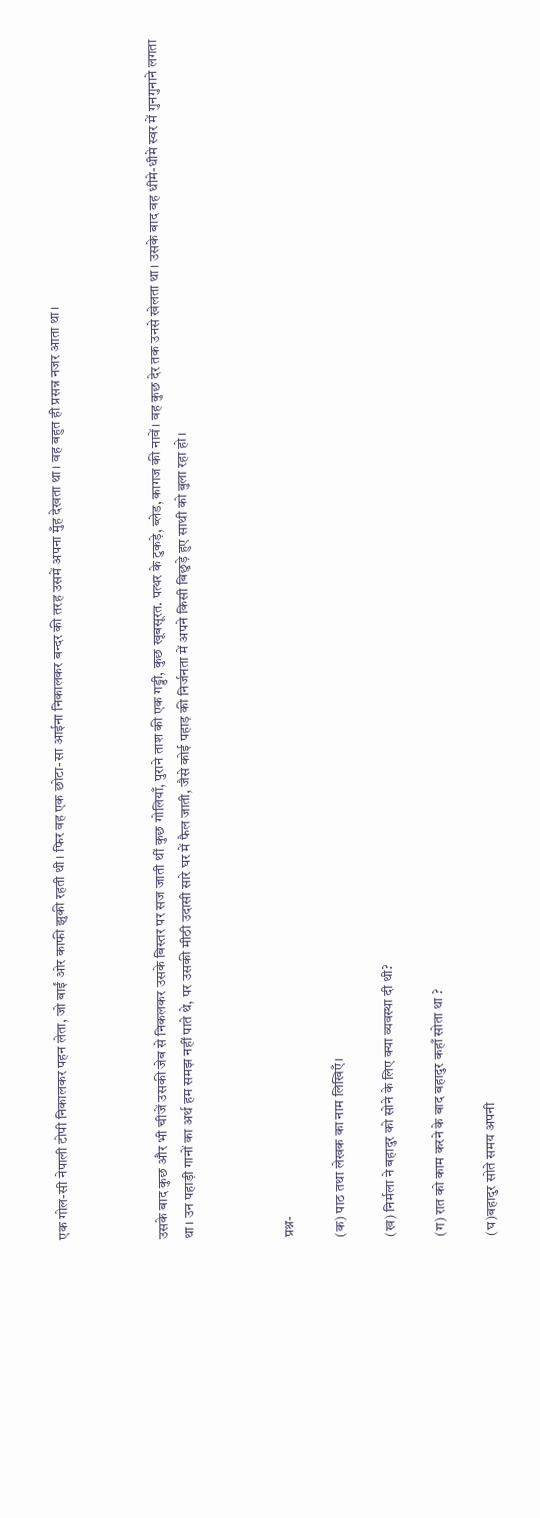एक गोल-सी नेपाली टोपी निकालकर पहन लेता, जो बाईं ओर काफी झुकी रहती थी। फिर वह एक छोटा-सा आईना निकालकर बन्दर की तरह उसमें अपना मुँह देखता था। वह बहुत ही प्रसन्न नजर आता था।



उसके बाद कुछ और भी चीजें उसकी जेब से निकलकर उसके बिस्तर पर सज जाती थीं कुछ गोलियाँ, पुराने ताश की एक गड्डी, कुछ खूबसूरत. पत्थर के टुकड़े, ब्लेड, कागज की नावें। वह कुछ देर तक उनसे खेलता था। उसके बाद वह धीमे-धीमे स्वर में गुनगुनाने लगता था। उन पहाड़ी गानों का अर्थ हम समझ नहीं पाते थे, पर उसकी मीठी उदासी सारे घर में फैल जाती, जैसे कोई पहाड़ की निर्जनता में अपने किसी बिछुड़े हुए साथी को बुला रहा हो।



प्रश्न-

(क) पाठ तथा लेखक का नाम लिखिएँ।

(ख) निर्मला ने बहादुर को सोने के लिए क्या व्यवस्था दी थी?

(ग) रात को काम करने के बाद बहादुर कहाँ सोता था ?

(घ)बहादुर सोते समय अपनी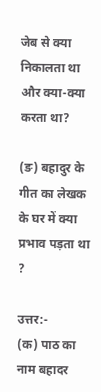जेब से क्या निकालता था और क्या-क्या करता था?

(ङ) बहादुर के गीत का लेखक के घर में क्या प्रभाव पड़ता था ?

उत्तर:-
(क) पाठ का नाम बहादर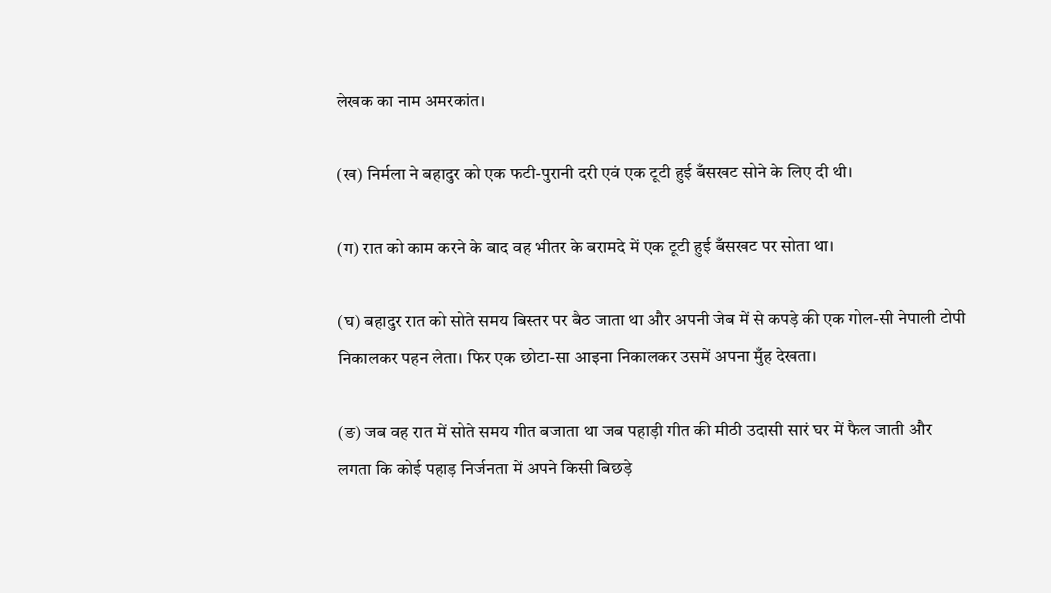लेखक का नाम अमरकांत।

(ख) निर्मला ने बहादुर को एक फटी-पुरानी दरी एवं एक टूटी हुई बँसखट सोने के लिए दी थी।

(ग) रात को काम करने के बाद वह भीतर के बरामदे में एक टूटी हुई बँसखट पर सोता था।

(घ) बहादुर रात को सोते समय बिस्तर पर बैठ जाता था और अपनी जेब में से कपड़े की एक गोल-सी नेपाली टोपी निकालकर पहन लेता। फिर एक छोटा-सा आइना निकालकर उसमें अपना मुँह देखता।

(ङ) जब वह रात में सोते समय गीत बजाता था जब पहाड़ी गीत की मीठी उदासी सारं घर में फैल जाती और लगता कि कोई पहाड़ निर्जनता में अपने किसी बिछड़े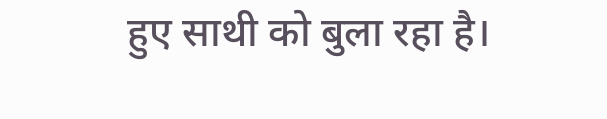हुए साथी को बुला रहा है।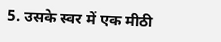5. उसके स्वर में एक मीठी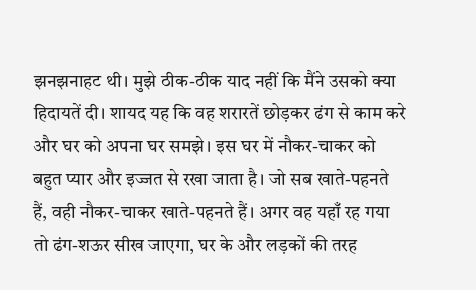झनझनाहट थी। मुझे ठीक-ठीक याद नहीं कि मैंने उसको क्या हिदायतें दी। शायद यह कि वह शरारतें छोड़कर ढंग से काम करे और घर को अपना घर समझे। इस घर में नौकर-चाकर को बहुत प्यार और इज्जत से रखा जाता है। जो सब खाते-पहनते हैं, वही नौकर-चाकर खाते-पहनते हैं। अगर वह यहाँ रह गया तो ढंग-शऊर सीख जाएगा, घर के और लड़कों की तरह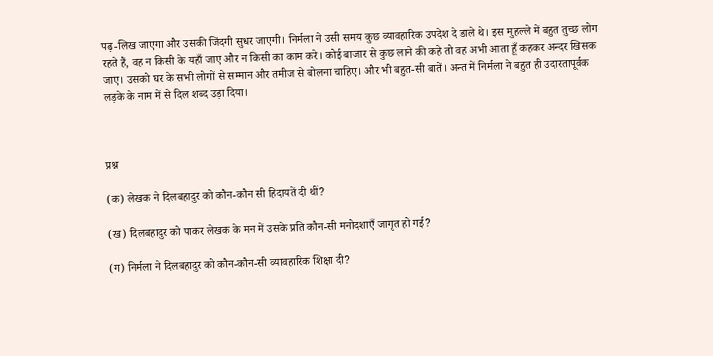पढ़-लिख जाएगा और उसकी जिंदगी सुधर जाएगी। निर्मला ने उसी समय कुछ व्यावहारिक उपदेश दे डाले थे। इस मुहल्ले में बहुत तुच्छ लोग रहते हैं, वह न किसी के यहाँ जाए और न किसी का काम करे। कोई बाजार से कुछ लाने की कहे तो वह अभी आता हूँ कहकर अन्दर खिसक जाए। उसको घर के सभी लोगों से सम्मान और तमीज से बोलना चाहिए। और भी बहुत-सी बातें। अन्त में निर्मला ने बहुत ही उदारतापूर्वक लड़के के नाम में से दिल शब्द उड़ा दिया।



प्रश्न

(क) लेखक ने दिलबहादुर को कौन-कौन सी हिदायतें दी थीं?

(ख) दिलबहादुर को पाकर लेखक के मन में उसके प्रति कौन-सी मनोदशाएँ जागृत हो गई?

(ग) निर्मला ने दिलबहादुर को कौन-कौन-सी व्यावहारिक शिक्षा दी?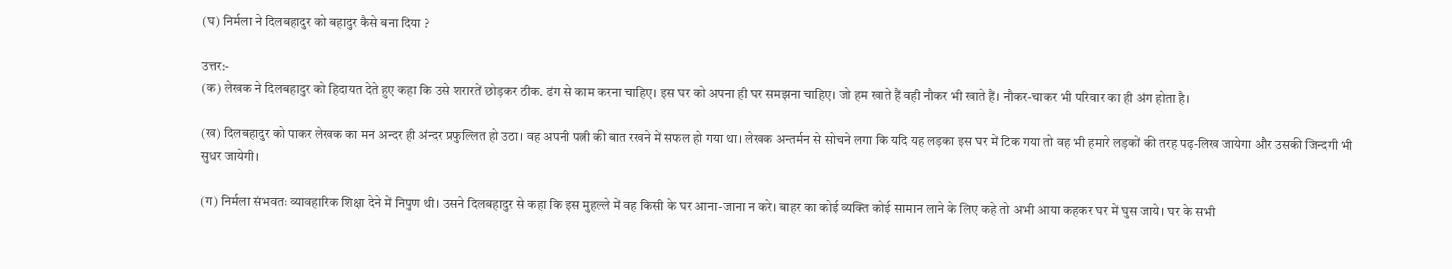(घ) निर्मला ने दिलबहादुर को बहादुर कैसे बना दिया ?

उत्तर:-
(क) लेखक ने दिलबहादुर को हिदायत देते हुए कहा कि उसे शरारतें छोड़कर ठीक. ढंग से काम करना चाहिए। इस घर को अपना ही घर समझना चाहिए। जो हम खाते हैं वही नौकर भी खाते हैं। नौकर-चाकर भी परिवार का ही अंग होता है।

(ख) दिलबहादुर को पाकर लेखक का मन अन्दर ही अंन्दर प्रफुल्लित हो उठा। वह अपनी पत्नी की बात रखने में सफल हो गया था। लेखक अन्तर्मन से सोचने लगा कि यदि यह लड़का इस घर में टिक गया तो वह भी हमारे लड़कों की तरह पढ़-लिख जायेगा और उसकी जिन्दगी भी सुधर जायेगी।

(ग) निर्मला संभवतः व्यावहारिक शिक्षा देने में निपुण थी। उसने दिलबहादुर से कहा कि इस मुहल्ले में वह किसी के घर आना-जाना न करे। बाहर का कोई व्यक्ति कोई सामान लाने के लिए कहे तो अभी आया कहकर घर में घुस जाये। घर के सभी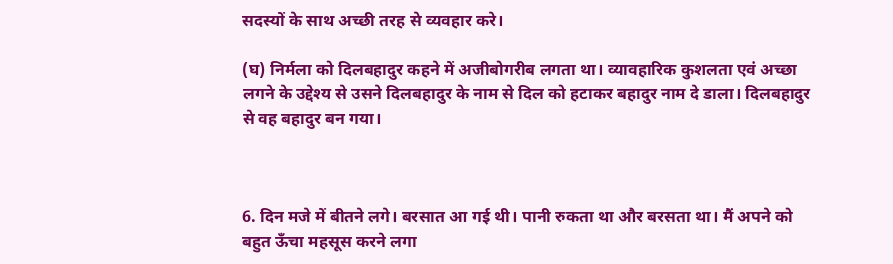सदस्यों के साथ अच्छी तरह से व्यवहार करे।

(घ) निर्मला को दिलबहादुर कहने में अजीबोगरीब लगता था। व्यावहारिक कुशलता एवं अच्छा लगने के उद्देश्य से उसने दिलबहादुर के नाम से दिल को हटाकर बहादुर नाम दे डाला। दिलबहादुर से वह बहादुर बन गया।



6. दिन मजे में बीतने लगे। बरसात आ गई थी। पानी रुकता था और बरसता था। मैं अपने को बहुत ऊँचा महसूस करने लगा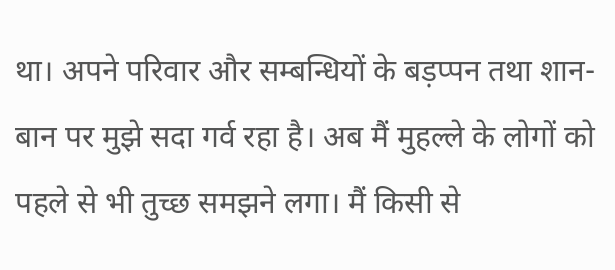था। अपने परिवार और सम्बन्धियों के बड़प्पन तथा शान-बान पर मुझे सदा गर्व रहा है। अब मैं मुहल्ले के लोगों को पहले से भी तुच्छ समझने लगा। मैं किसी से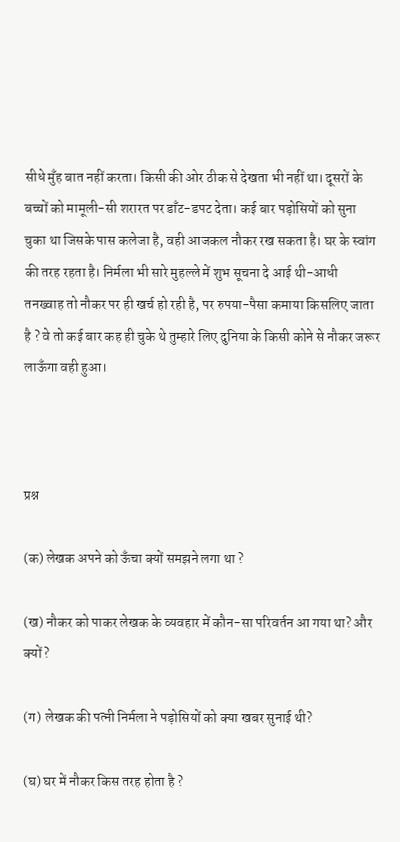सीधे मुँह बात नहीं करता। किसी की ओर ठीक से देखता भी नहीं था। दूसरों के बच्चों को मामूली-सी शरारत पर डाँट-डपट देता। कई बार पड़ोसियों को सुना चुका था जिसके पास कलेजा है, वही आजकल नौकर रख सकता है। घर के स्वांग की तरह रहता है। निर्मला भी सारे मुहल्ले में शुभ सूचना दे आई थी-आधी तनख्वाह तो नौकर पर ही खर्च हो रही है, पर रुपया-पैसा कमाया किसलिए जाता है ? वे तो कई बार कह ही चुके थे तुम्हारे लिए दुनिया के किसी कोने से नौकर जरूर लाऊँगा वही हुआ।



प्रश्न

(क) लेखक अपने को ऊँचा क्यों समझने लगा था ?

(ख) नौकर को पाकर लेखक के व्यवहार में कौन-सा परिवर्तन आ गया था? और क्यों?

(ग) लेखक की पत्नी निर्मला ने पड़ोसियों को क्या खबर सुनाई थी?

(घ) घर में नौकर किस तरह होता है ?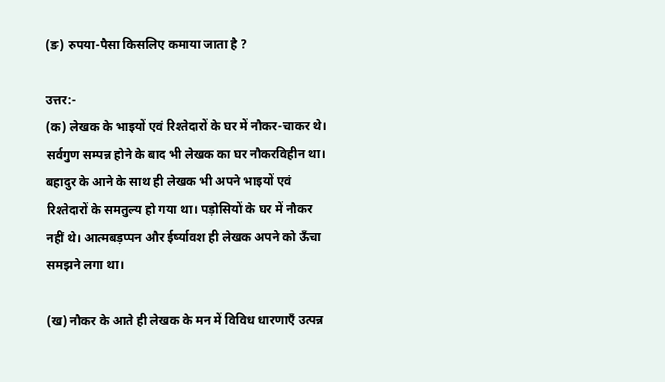(ङ) रुपया-पैसा किसलिए कमाया जाता है ?

उत्तर:-
(क) लेखक के भाइयों एवं रिश्तेदारों के घर में नौकर-चाकर थे। सर्वगुण सम्पन्न होने के बाद भी लेखक का घर नौकरविहीन था। बहादुर के आने के साथ ही लेखक भी अपने भाइयों एवं रिश्तेदारों के समतुल्य हो गया था। पड़ोसियों के घर में नौकर नहीं थे। आत्मबड़प्पन और ईर्ष्यावश ही लेखक अपने को ऊँचा समझने लगा था।

(ख) नौकर के आते ही लेखक के मन में विविध धारणाएँ उत्पन्न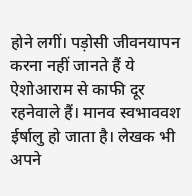होने लगीं। पड़ोसी जीवनयापन करना नहीं जानते हैं ये ऐशोआराम से काफी दूर रहनेवाले हैं। मानव स्वभाववश ईर्षालु हो जाता है। लेखक भी अपने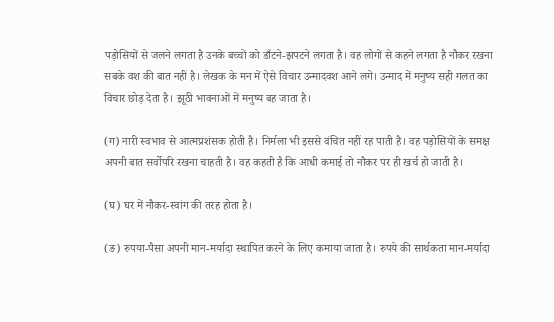पड़ोसियों से जलने लगता है उनके बच्चों को डाँटने-झपटने लगता है। वह लोगों से कहने लगता है नौकर रखना सबके वश की बात नहीं है। लेखक के मन में ऐसे विचार उन्मादवश आने लगे। उन्माद में मनुष्य सही गलत का विचार छोड़ देता है। झूठी भावनाओं में मनुष्य बह जाता है।

(ग) नारी स्वभाव से आत्मप्रशंसक होती है। निर्मला भी इससे वंचित नहीं रह पाती है। वह पड़ोसियों के समक्ष अपनी बात सर्वोपरि रखना चाहती है। वह कहती है कि आधी कमाई तो नौकर पर ही खर्च हो जाती है।

(घ) घर में नौकर-स्वांग की तरह होता है।

(ङ) रुपया-पैसा अपनी मान-मर्यादा स्थापित करने के लिए कमाया जाता है। रुपये की सार्थकता मान-मर्यादा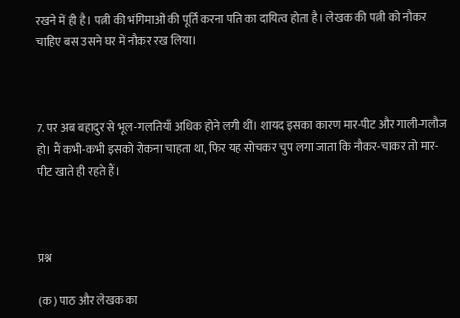रखने में ही है। पत्नी की भंगिमाओं की पूर्ति करना पति का दायित्व होता है। लेखक की पत्नी को नौकर चाहिए बस उसने घर में नौकर रख लिया।



7. पर अब बहादुर से भूल-गलतियाँ अधिक होने लगी थीं। शायद इसका कारण मार-पीट और गाली-गलौज हो। मैं कभी-कभी इसको रोकना चाहता था, फिर यह सोचकर चुप लगा जाता कि नौकर-चाकर तो मार-पीट खाते ही रहते हैं।



प्रश्न

(क) पाठ और लेखक का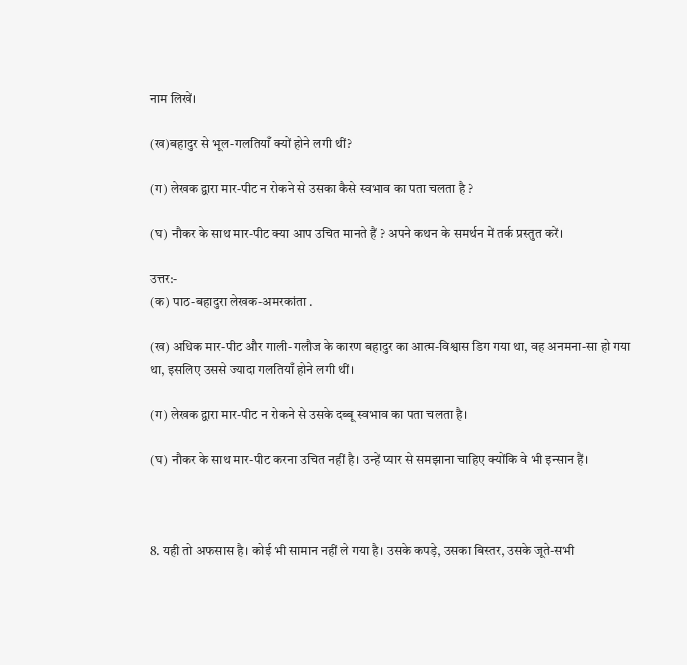नाम लिखें।

(ख)बहादुर से भूल-गलतियाँ क्यों होने लगी थीं?

(ग) लेखक द्वारा मार-पीट न रोकने से उसका कैसे स्वभाव का पता चलता है ?

(घ) नौकर के साथ मार-पीट क्या आप उचित मानते हैं ? अपने कथन के समर्थन में तर्क प्रस्तुत करें।

उत्तर:-
(क) पाठ-बहादुरा लेखक-अमरकांता .

(ख) अधिक मार-पीट और गाली-गलौज के कारण बहादुर का आत्म-विश्वास डिग गया था, वह अनमना-सा हो गया था, इसलिए उससे ज्यादा गलतियाँ होने लगी थीं।

(ग) लेखक द्वारा मार-पीट न रोकने से उसके दब्बू स्वभाव का पता चलता है।

(घ) नौकर के साथ मार-पीट करना उचित नहीं है। उन्हें प्यार से समझाना चाहिए क्योंकि वे भी इन्सान हैं।



8. यही तो अफसास है। कोई भी सामान नहीं ले गया है। उसके कपड़े, उसका बिस्तर, उसके जूते-सभी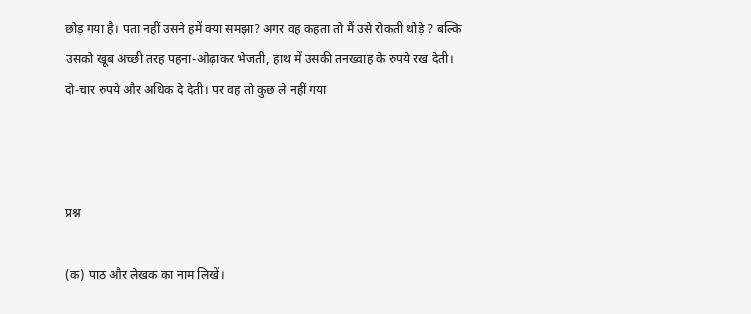छोड़ गया है। पता नहीं उसने हमें क्या समझा? अगर वह कहता तो मैं उसे रोकती थोड़े ? बल्कि उसको खूब अच्छी तरह पहना-ओढ़ाकर भेजती, हाथ में उसकी तनख्वाह के रुपये रख देती। दो-चार रुपये और अधिक दे देती। पर वह तो कुछ ले नहीं गया



प्रश्न

(क) पाठ और लेखक का नाम लिखें।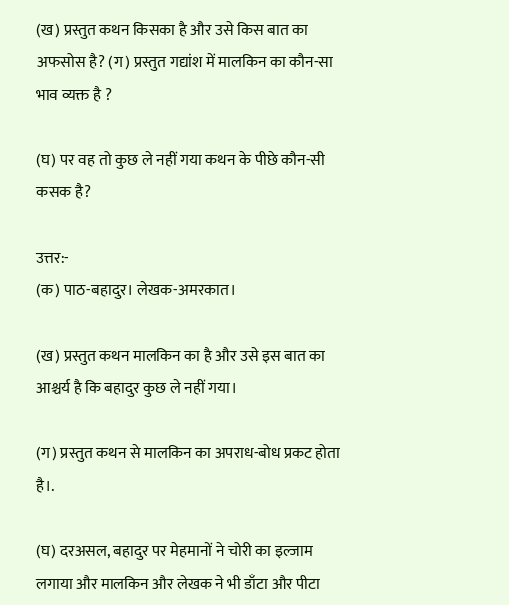(ख) प्रस्तुत कथन किसका है और उसे किस बात का अफसोस है? (ग) प्रस्तुत गद्यांश में मालकिन का कौन-सा भाव व्यक्त है ?

(घ) पर वह तो कुछ ले नहीं गया कथन के पीछे कौन-सी कसक है?

उत्तर:-
(क) पाठ-बहादुर। लेखक-अमरकात।

(ख) प्रस्तुत कथन मालकिन का है और उसे इस बात का आश्चर्य है कि बहादुर कुछ ले नहीं गया।

(ग) प्रस्तुत कथन से मालकिन का अपराध-बोध प्रकट होता है।.

(घ) दरअसल, बहादुर पर मेहमानों ने चोरी का इल्जाम लगाया और मालकिन और लेखक ने भी डाँटा और पीटा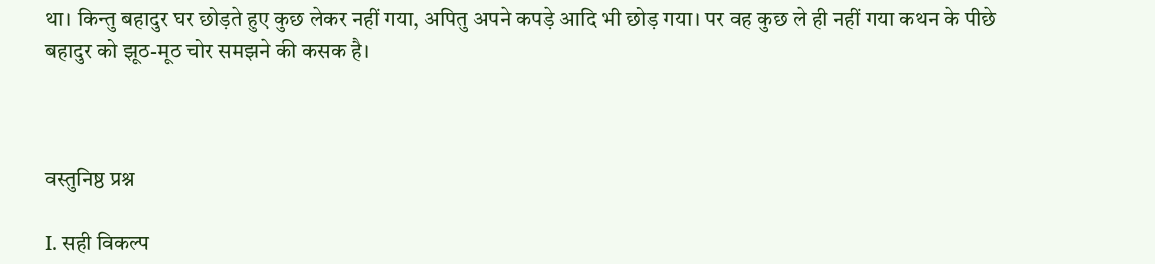था। किन्तु बहादुर घर छोड़ते हुए कुछ लेकर नहीं गया, अपितु अपने कपड़े आदि भी छोड़ गया। पर वह कुछ ले ही नहीं गया कथन के पीछे बहादुर को झूठ-मूठ चोर समझने की कसक है।



वस्तुनिष्ठ प्रश्न

I. सही विकल्प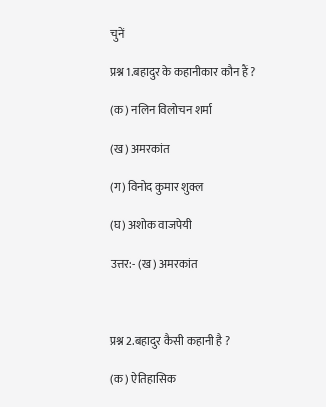चुनें

प्रश्न 1.बहादुर के कहानीकार कौन हैं ?

(क) नलिन विलोचन शर्मा

(ख) अमरकांत

(ग) विनोद कुमार शुक्ल

(घ) अशोक वाजपेयी

उत्तर:- (ख) अमरकांत



प्रश्न 2.बहादुर कैसी कहानी है ?

(क) ऐतिहासिक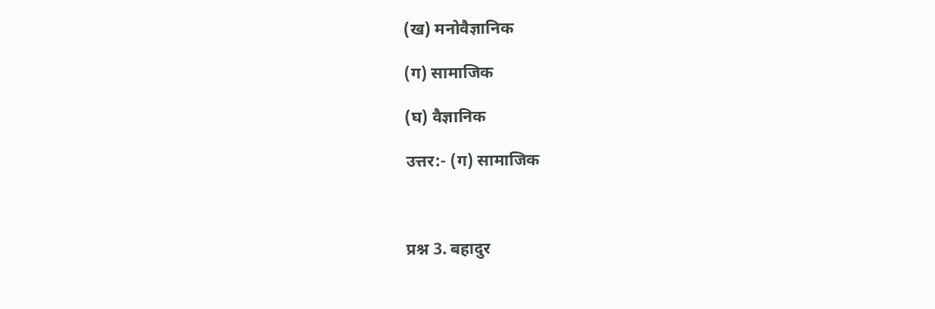(ख) मनोवैज्ञानिक

(ग) सामाजिक

(घ) वैज्ञानिक

उत्तर:- (ग) सामाजिक



प्रश्न 3. बहादुर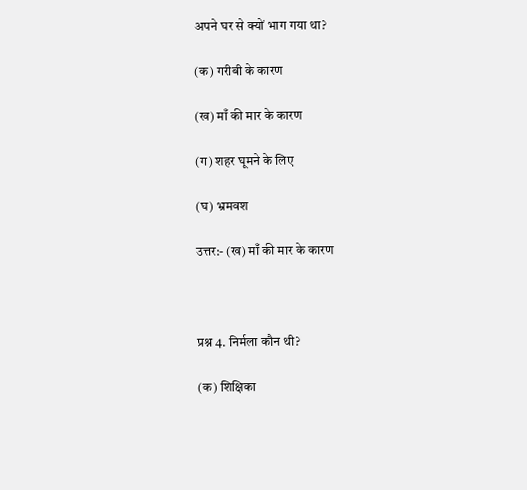अपने घर से क्यों भाग गया था?

(क) गरीबी के कारण

(ख) माँ की मार के कारण

(ग) शहर घूमने के लिए

(घ) भ्रमवश

उत्तर:- (ख) माँ की मार के कारण



प्रश्न 4. निर्मला कौन थी?

(क) शिक्षिका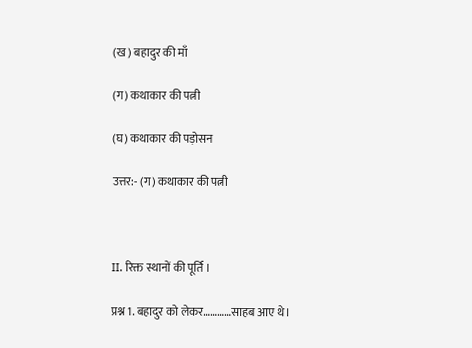(ख) बहादुर की माँ

(ग) कथाकार की पत्नी

(घ) कथाकार की पड़ोसन

उत्तर:- (ग) कथाकार की पत्नी



II. रिक्त स्थानों की पूर्ति ।

प्रश्न 1. बहादुर को लेकर…………साहब आए थे।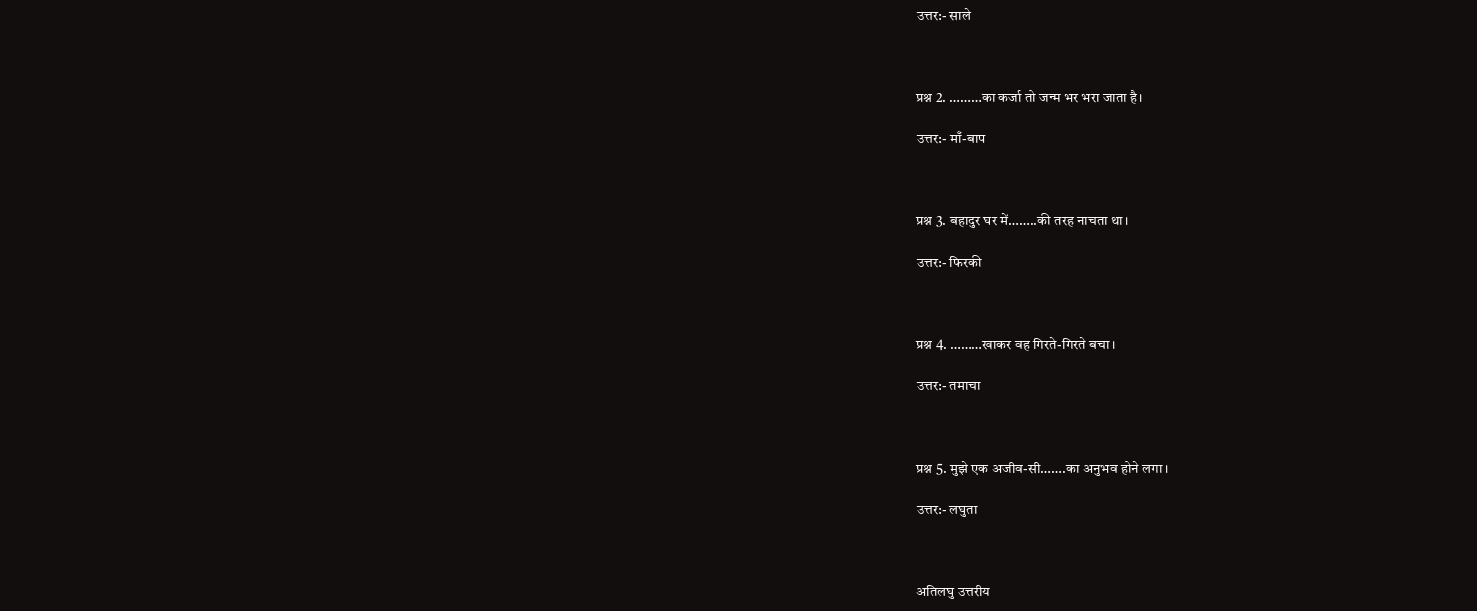उत्तर:- साले



प्रश्न 2. ………का कर्जा तो जन्म भर भरा जाता है।

उत्तर:- माँ-बाप



प्रश्न 3. बहादुर घर में……..की तरह नाचता था।

उत्तर:- फिरकी



प्रश्न 4. ………खाकर वह गिरते-गिरते बचा।

उत्तर:- तमाचा



प्रश्न 5. मुझे एक अजीव-सी…….का अनुभव होने लगा।

उत्तर:- लघुता



अतिलघु उत्तरीय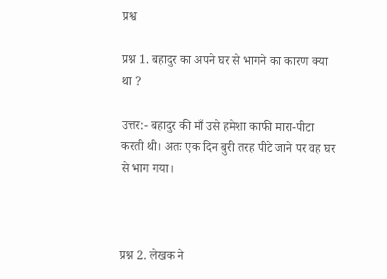प्रश्व

प्रश्न 1. बहादुर का अपने घर से भागने का कारण क्या था ?

उत्तर:- बहादुर की माँ उसे हमेशा काफी मारा-पीटा करती थी। अतः एक दिन बुरी तरह पीटे जाने पर वह घर से भाग गया।



प्रश्न 2. लेखक ने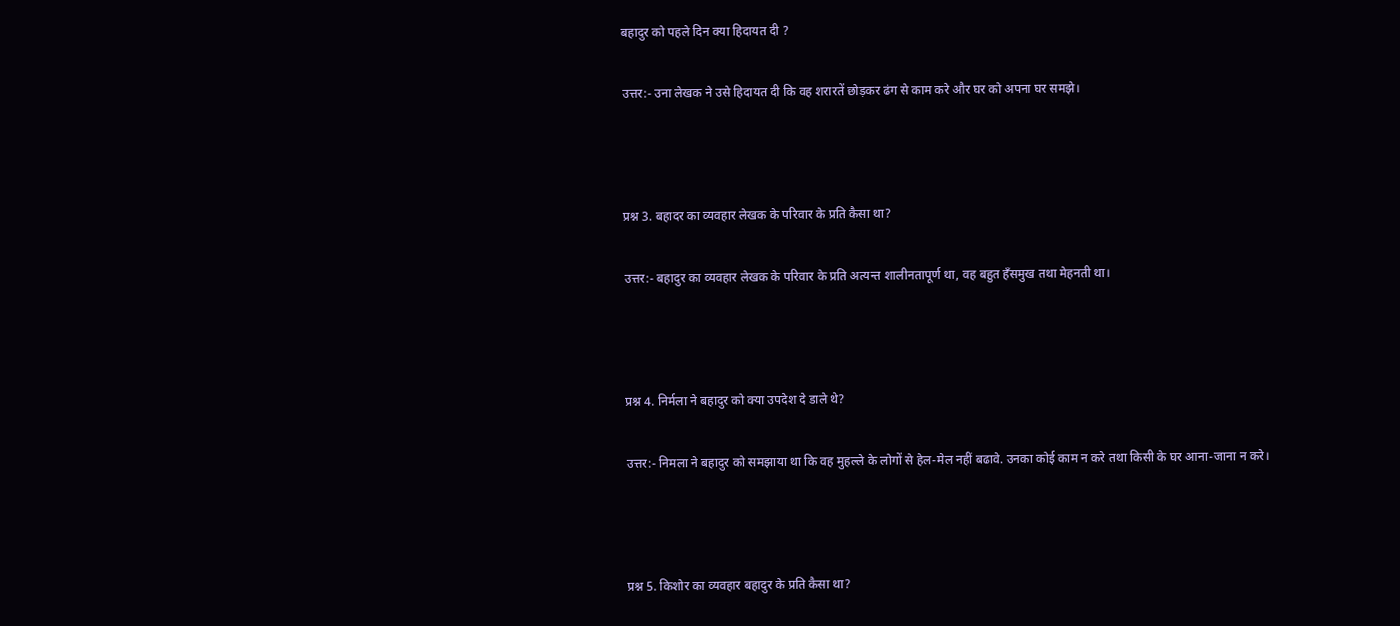बहादुर को पहले दिन क्या हिदायत दी ?

उत्तर:- उना लेखक ने उसे हिदायत दी कि वह शरारतें छोड़कर ढंग से काम करे और घर को अपना घर समझे।



प्रश्न 3. बहादर का व्यवहार लेखक के परिवार के प्रति कैसा था?

उत्तर:- बहादुर का व्यवहार लेखक के परिवार के प्रति अत्यन्त शालीनतापूर्ण था, वह बहुत हँसमुख तथा मेहनती था।



प्रश्न 4. निर्मला ने बहादुर को क्या उपदेश दे डाले थे?

उत्तर:- निमला ने बहादुर को समझाया था कि वह मुहल्ले के लोगों से हेल-मेल नहीं बढावे. उनका कोई काम न करे तथा किसी के घर आना-जाना न करे।



प्रश्न 5. किशोर का व्यवहार बहादुर के प्रति कैसा था?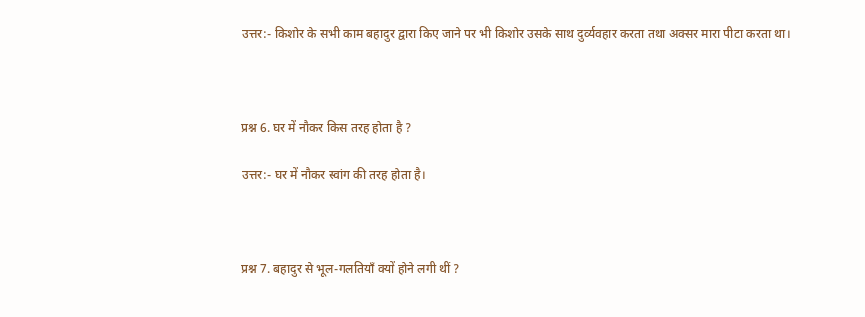उत्तर:- किशोर के सभी काम बहादुर द्वारा किए जाने पर भी किशोर उसके साथ दुर्व्यवहार करता तथा अक्सर मारा पीटा करता था।



प्रश्न 6. घर में नौकर किस तरह होता है ?

उत्तर:- घर में नौकर स्वांग की तरह होता है।



प्रश्न 7. बहादुर से भूल-गलतियाँ क्यों होने लगी थीं ?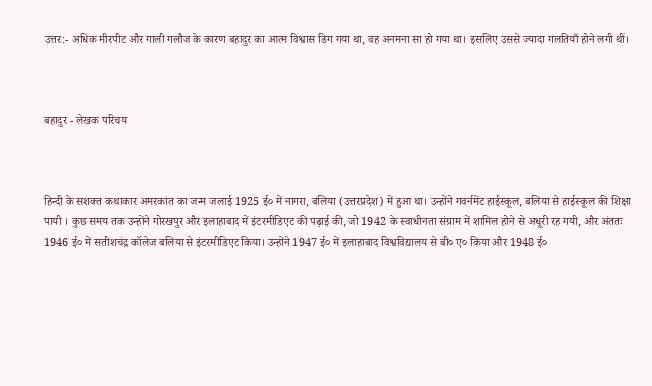उत्तर:- अधिक मीरपीट और गाली गलौज के कारण बहादुर का आत्म विश्वास डिग गया था, वह अनमना सा हो गया था। इसलिए उससे ज्यादा गलतियाँ होने लगी थीं।



बहादुर - लेखक परिचय



हिन्दी के सशक्त कथाकार अमरकांत का जन्म जलाई 1925 ई० में नागरा, बलिया (उत्तरप्रदेश) में हुआ था। उन्होंने गवर्नमेंट हाईस्कूल, बलिया से हाईस्कूल की शिक्षा पायी । कुछ समय तक उन्होंने गोरखपुर और इलाहाबाद में इंटरमीडिएट की पढ़ाई की, जो 1942 के स्वाधीनता संग्राम में शामिल होने से अधूरी रह गयी, और अंततः 1946 ई० में सतीशचंद्र कॉलेज बलिया से इंटरमीडिएट किया। उन्होंने 1947 ई० में इलाहाबाद विश्वविद्यालय से बी० ए० किया और 1948 ई०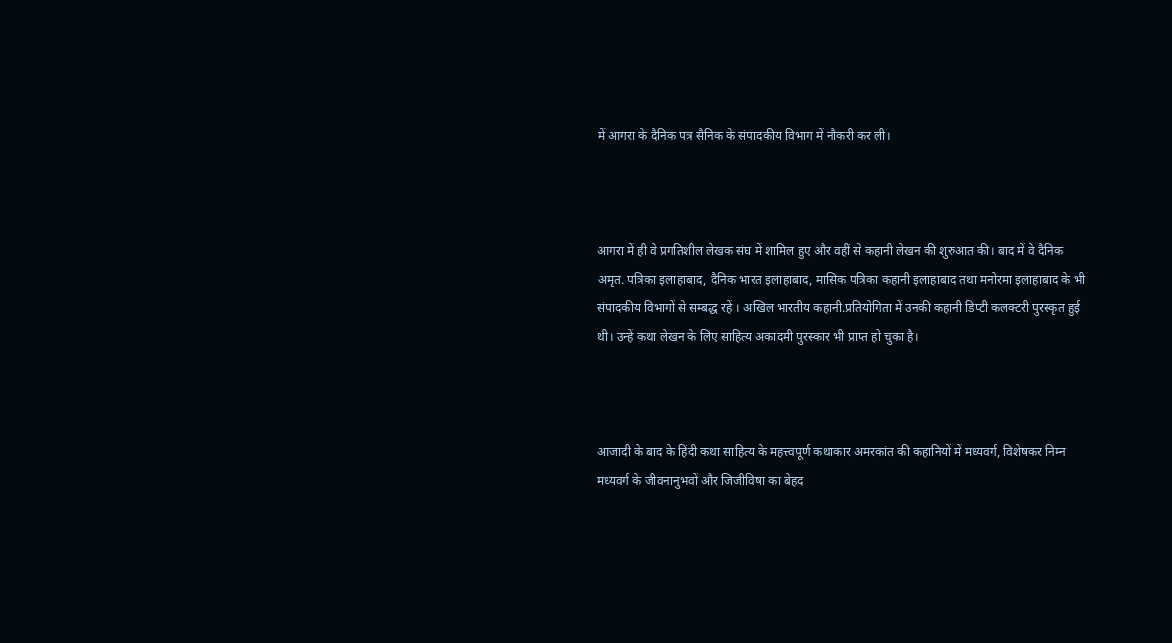में आगरा के दैनिक पत्र सैनिक के संपादकीय विभाग में नौकरी कर ली।



आगरा में ही वे प्रगतिशील लेखक संघ में शामिल हुए और वहीं से कहानी लेखन की शुरुआत की। बाद में वे दैनिक अमृत. पत्रिका इलाहाबाद, दैनिक भारत इलाहाबाद, मासिक पत्रिका कहानी इलाहाबाद तथा मनोरमा इलाहाबाद के भी संपादकीय विभागों से सम्बद्ध रहें । अखिल भारतीय कहानी.प्रतियोगिता में उनकी कहानी डिप्टी कलक्टरी पुरस्कृत हुई थी। उन्हें कथा लेखन के लिए साहित्य अकादमी पुरस्कार भी प्राप्त हो चुका है।



आजादी के बाद के हिंदी कथा साहित्य के महत्त्वपूर्ण कथाकार अमरकांत की कहानियों में मध्यवर्ग, विशेषकर निम्न मध्यवर्ग के जीवनानुभवों और जिजीविषा का बेहद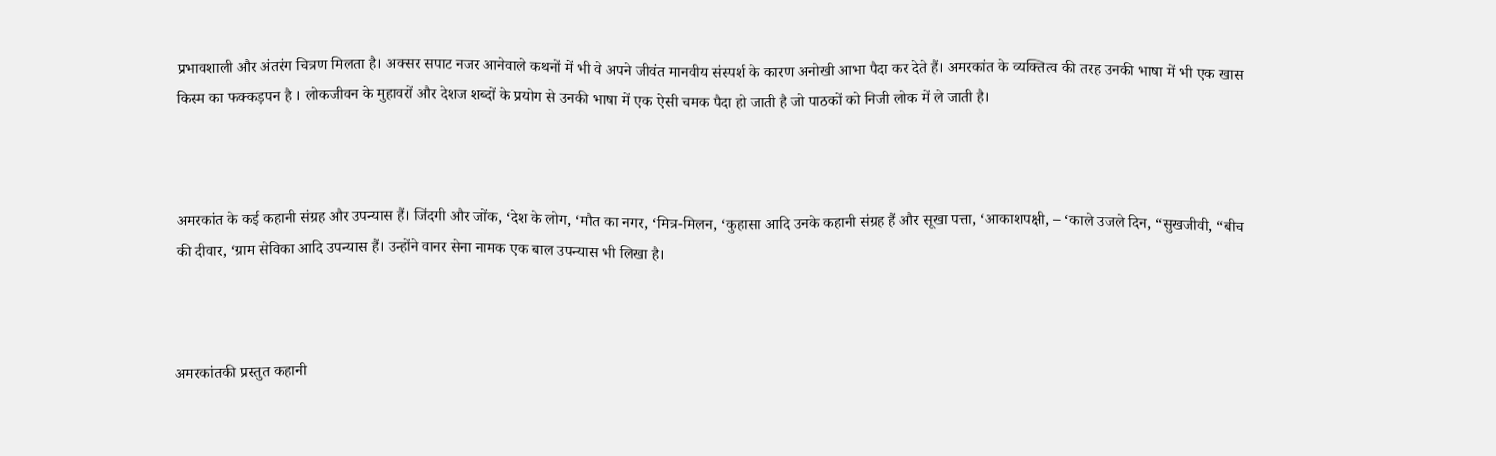प्रभावशाली और अंतरंग चित्रण मिलता है। अक्सर सपाट नजर आनेवाले कथनों में भी वे अपने जीवंत मानवीय संस्पर्श के कारण अनोखी आभा पैदा कर देते हैं। अमरकांत के व्यक्तित्व की तरह उनकी भाषा में भी एक खास किस्म का फक्कड़पन है । लोकजीवन के मुहावरों और देशज शब्दों के प्रयोग से उनकी भाषा में एक ऐसी चमक पैदा हो जाती है जो पाठकों को निजी लोक में ले जाती है।



अमरकांत के कई कहानी संग्रह और उपन्यास हैं। जिंदगी और जोंक, ‘देश के लोग, ‘मौत का नगर, ‘मित्र-मिलन, ‘कुहासा आदि उनके कहानी संग्रह हैं और सूखा पत्ता, ‘आकाशपक्षी, – ‘काले उजले दिन, “सुखजीवी, “बीच की दीवार, ‘ग्राम सेविका आदि उपन्यास हैं। उन्होंने वानर सेना नामक एक बाल उपन्यास भी लिखा है।



अमरकांतकी प्रस्तुत कहानी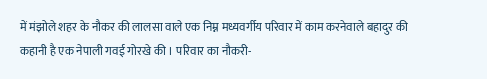में मंझोले शहर के नौकर की लालसा वाले एक निम्न मध्यवर्गीय परिवार में काम करनेवाले बहादुर की कहानी है एक नेपाली गवई गोरखे की । परिवार का नौकरी-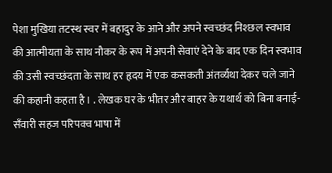पेशा मुखिया तटस्थ स्वर में बहादुर के आने और अपने स्वच्छंद निश्छल स्वभाव की आत्मीयता के साथ नौकर के रूप में अपनी सेवाएं देने के बाद एक दिन स्वभाव की उसी स्वच्छंदता के साथ हर हृदय में एक कसकती अंतर्व्यथा देकर चले जाने की कहानी कहता है। . लेखक घर के भीतर और बाहर के यथार्थ को बिना बनाई-सँवारी सहज परिपक्व भाषा में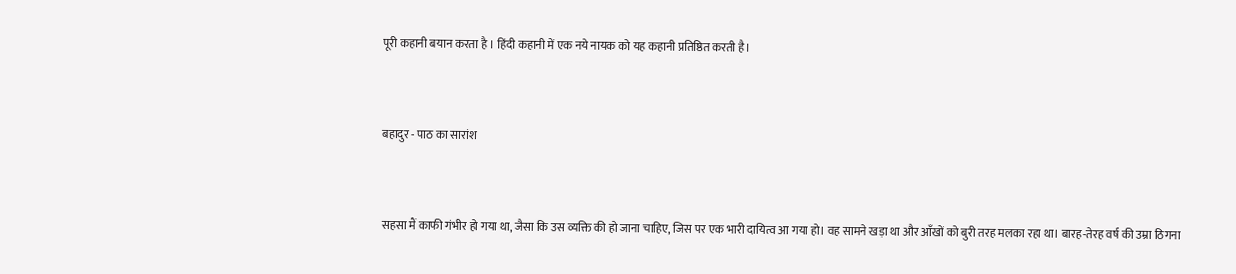पूरी कहानी बयान करता है । हिंदी कहानी में एक नये नायक को यह कहानी प्रतिष्ठित करती है।



बहादुर - पाठ का सारांश



सहसा मैं काफी गंभीर हो गया था, जैसा कि उस व्यक्ति की हो जाना चाहिए, जिस पर एक भारी दायित्व आ गया हो। वह सामने खड़ा था और आँखों को बुरी तरह मलका रहा था। बारह-तेरह वर्ष की उम्रा ठिगना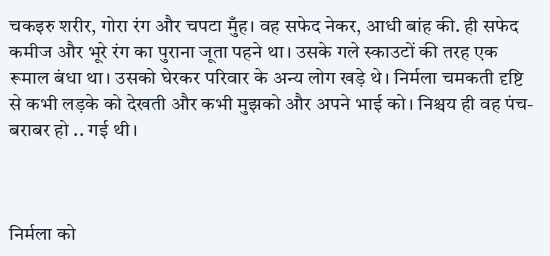चकइरु शरीर, गोरा रंग और चपटा मुँह। वह सफेद नेकर, आधी बांह की. ही सफेद कमीज और भूरे रंग का पुराना जूता पहने था। उसके गले स्काउटों की तरह एक रूमाल बंधा था। उसको घेरकर परिवार के अन्य लोग खड़े थे। निर्मला चमकती दृष्टि से कभी लड़के को देखती और कभी मुझको और अपने भाई को। निश्चय ही वह पंच-बराबर हो .. गई थी।



निर्मला को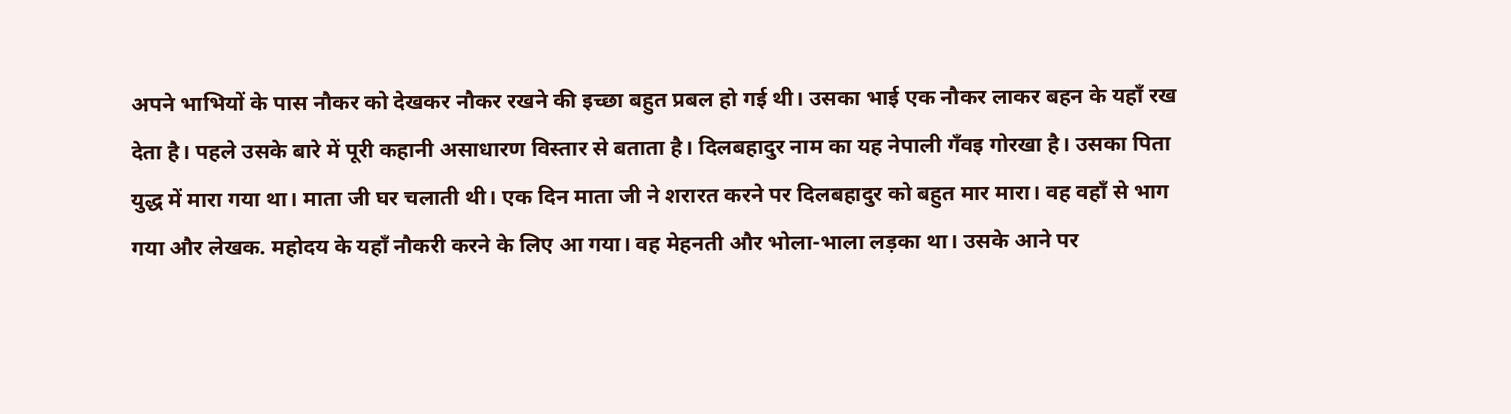अपने भाभियों के पास नौकर को देखकर नौकर रखने की इच्छा बहुत प्रबल हो गई थी। उसका भाई एक नौकर लाकर बहन के यहाँ रख देता है। पहले उसके बारे में पूरी कहानी असाधारण विस्तार से बताता है। दिलबहादुर नाम का यह नेपाली गँवइ गोरखा है। उसका पिता युद्ध में मारा गया था। माता जी घर चलाती थी। एक दिन माता जी ने शरारत करने पर दिलबहादुर को बहुत मार मारा। वह वहाँ से भाग गया और लेखक. महोदय के यहाँ नौकरी करने के लिए आ गया। वह मेहनती और भोला-भाला लड़का था। उसके आने पर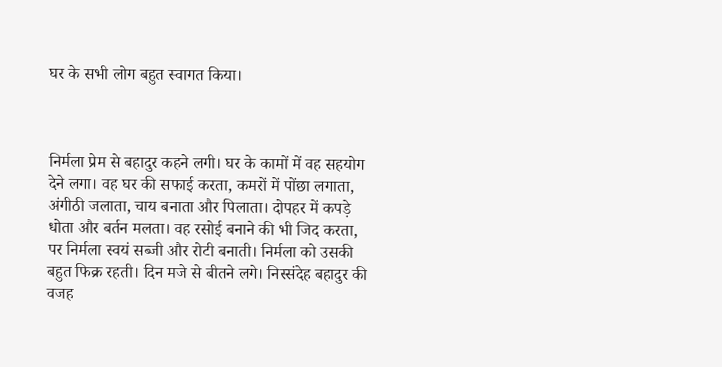घर के सभी लोग बहुत स्वागत किया।



निर्मला प्रेम से बहादुर कहने लगी। घर के कामों में वह सहयोग देने लगा। वह घर की सफाई करता, कमरों में पोंछा लगाता, अंगीठी जलाता, चाय बनाता और पिलाता। दोपहर में कपड़े धोता और बर्तन मलता। वह रसोई बनाने की भी जिद करता, पर निर्मला स्वयं सब्जी और रोटी बनाती। निर्मला को उसकी बहुत फिक्र रहती। दिन मजे से बीतने लगे। निस्संदेह बहादुर की वजह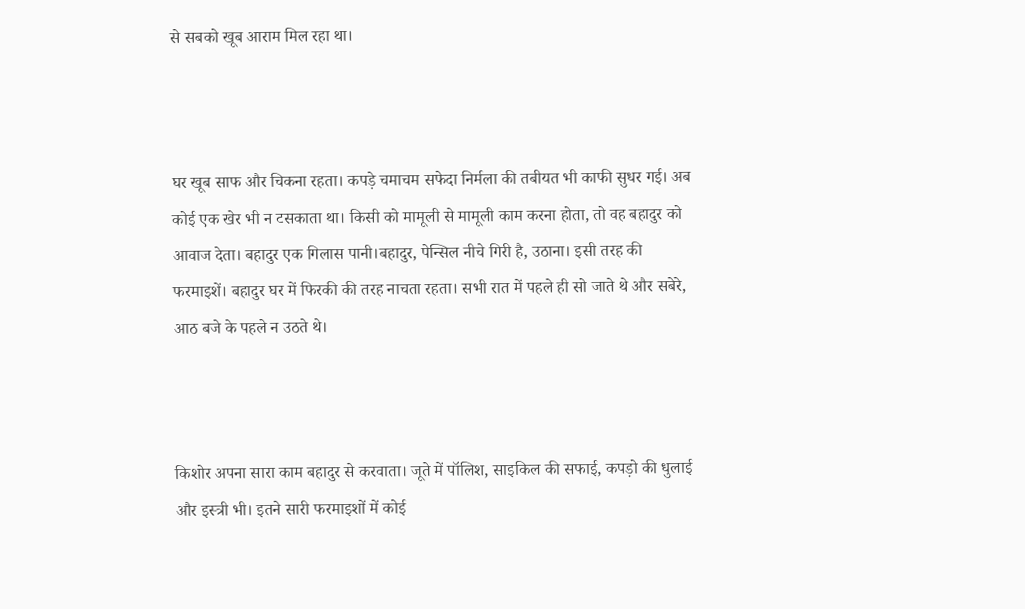से सबको खूब आराम मिल रहा था।



घर खूब साफ और चिकना रहता। कपड़े चमाचम सफेदा निर्मला की तबीयत भी काफी सुधर गई। अब कोई एक खेर भी न टसकाता था। किसी को मामूली से मामूली काम करना होता, तो वह बहादुर को आवाज देता। बहादुर एक गिलास पानी।बहादुर, पेन्सिल नीचे गिरी है, उठाना। इसी तरह की फरमाइशें। बहादुर घर में फिरकी की तरह नाचता रहता। सभी रात में पहले ही सो जाते थे और सबेरे, आठ बजे के पहले न उठते थे।



किशोर अपना सारा काम बहादुर से करवाता। जूते में पॉलिश, साइकिल की सफाई, कपड़ो की धुलाई और इस्त्री भी। इतने सारी फरमाइशों में कोई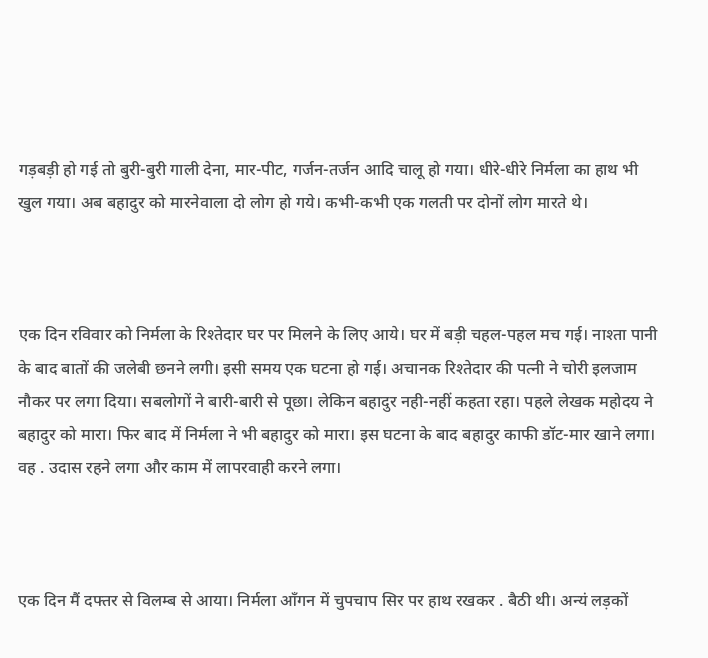गड़बड़ी हो गई तो बुरी-बुरी गाली देना, मार-पीट, गर्जन-तर्जन आदि चालू हो गया। धीरे-धीरे निर्मला का हाथ भी खुल गया। अब बहादुर को मारनेवाला दो लोग हो गये। कभी-कभी एक गलती पर दोनों लोग मारते थे।



एक दिन रविवार को निर्मला के रिश्तेदार घर पर मिलने के लिए आये। घर में बड़ी चहल-पहल मच गई। नाश्ता पानी के बाद बातों की जलेबी छनने लगी। इसी समय एक घटना हो गई। अचानक रिश्तेदार की पत्नी ने चोरी इलजाम नौकर पर लगा दिया। सबलोगों ने बारी-बारी से पूछा। लेकिन बहादुर नही-नहीं कहता रहा। पहले लेखक महोदय ने बहादुर को मारा। फिर बाद में निर्मला ने भी बहादुर को मारा। इस घटना के बाद बहादुर काफी डॉट-मार खाने लगा। वह . उदास रहने लगा और काम में लापरवाही करने लगा।



एक दिन मैं दफ्तर से विलम्ब से आया। निर्मला आँगन में चुपचाप सिर पर हाथ रखकर . बैठी थी। अन्यं लड़कों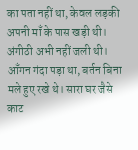का पता नहीं था, केवल लड़की अपनी माँ के पास खड़ी थी। अंगीठी अभी नहीं जली थी। आँगन गंदा पड़ा था, बर्तन बिना मले हुए रखे थे। सारा घर जैसे काट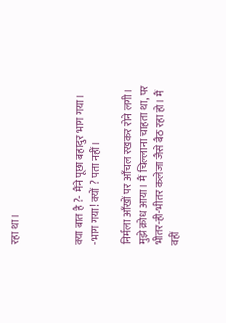रहा था।



क्या बात है ?- मैंने पूछा बहादुर भाग गया। -भाग गया! क्यों ? पता नहीं।

निर्मला आँखों पर आँचल रखकर रोने लगी। मुझे क्रोध आया। मैं चिल्लाना चाहता था, पर भीतर-ही-भीतर कलेजा जैसे बैठ रहा हो। मैं वहीं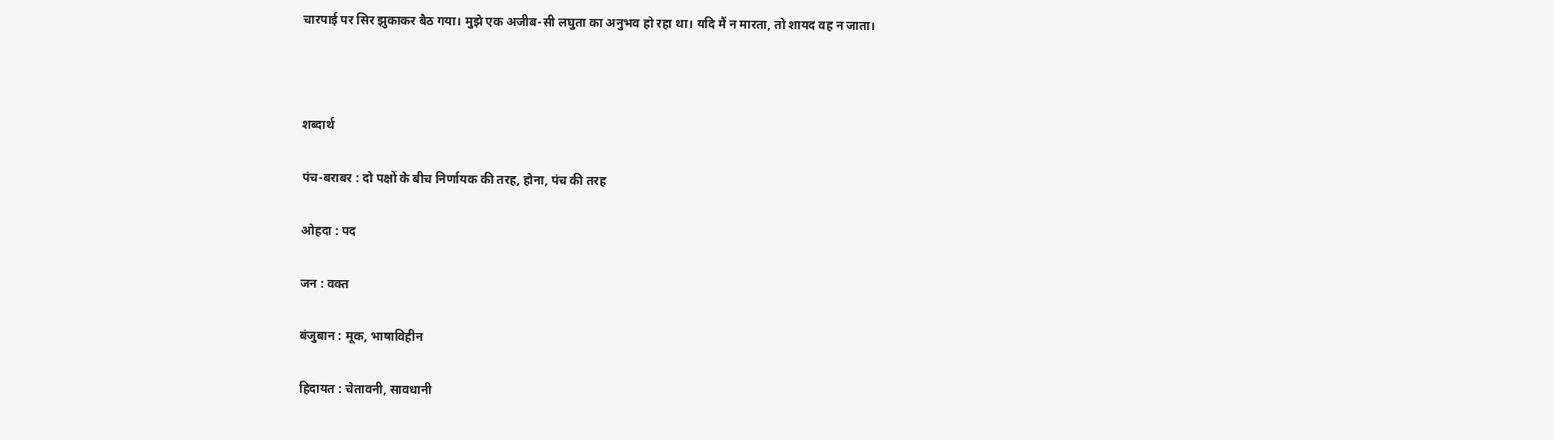चारपाई पर सिर झुकाकर बैठ गया। मुझे एक अजीब-सी लघुता का अनुभव हो रहा था। यदि मैं न मारता, तो शायद वह न जाता।



शब्दार्थ

पंच-बराबर : दो पक्षों के बीच निर्णायक की तरह, होना, पंच की तरह

ओहदा : पद

जन : वक्त

बंजुबान : मूक, भाषाविहीन

हिदायत : चेतावनी, सावधानी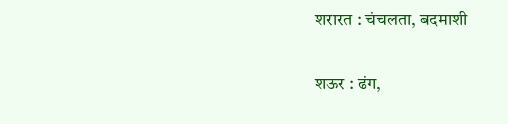शरारत : चंचलता, बदमाशी

शऊर : ढंग,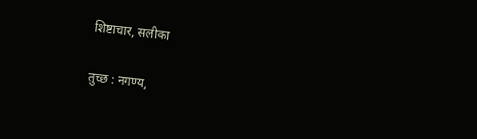शिष्टाचार, सलीका

तुच्छ : नगण्य,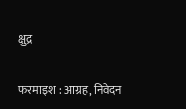क्षुद्र

फरमाइश : आग्रह, निवेदन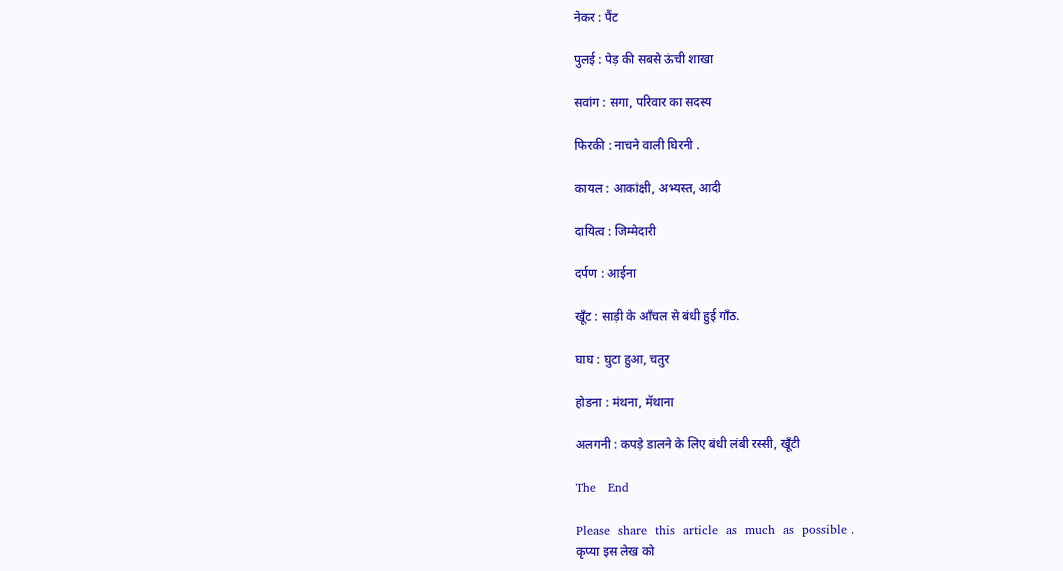नेकर : पैंट

पुलई : पेड़ की सबसे ऊंची शाखा

सवांग : सगा, परिवार का सदस्य

फिरकी : नाचने वाली घिरनी .

कायल : आकांक्षी, अभ्यस्त, आदी

दायित्व : जिम्मेदारी

दर्पण : आईना

खूँट : साड़ी के आँचल से बंधी हुई गाँठ.

घाघ : घुटा हुआ, चतुर

होडना : मंथना, मॅथाना

अलगनी : कपड़े डालने के लिए बंधी लंबी रस्सी, खूँटी

The   End

Please  share  this  article  as  much  as  possible .
कृप्या इस लेख को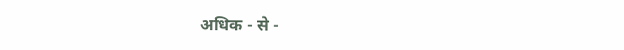अधिक - से -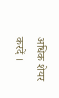अधिक शेयर करदें ।